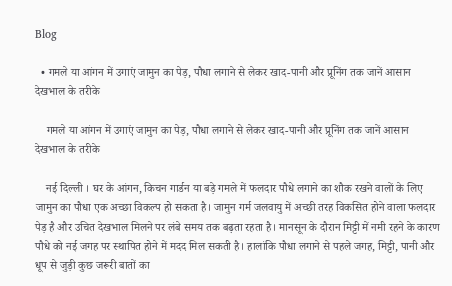Blog

  • गमले या आंगन में उगाएं जामुन का पेड़, पौधा लगाने से लेकर खाद-पानी और प्रूनिंग तक जानें आसान देखभाल के तरीके

    गमले या आंगन में उगाएं जामुन का पेड़, पौधा लगाने से लेकर खाद-पानी और प्रूनिंग तक जानें आसान देखभाल के तरीके

    नई दिल्ली । घर के आंगन, किचन गार्डन या बड़े गमले में फलदार पौधे लगाने का शौक रखने वालों के लिए जामुन का पौधा एक अच्छा विकल्प हो सकता है। जामुन गर्म जलवायु में अच्छी तरह विकसित होने वाला फलदार पेड़ है और उचित देखभाल मिलने पर लंबे समय तक बढ़ता रहता है। मानसून के दौरान मिट्टी में नमी रहने के कारण पौधे को नई जगह पर स्थापित होने में मदद मिल सकती है। हालांकि पौधा लगाने से पहले जगह, मिट्टी, पानी और धूप से जुड़ी कुछ जरूरी बातों का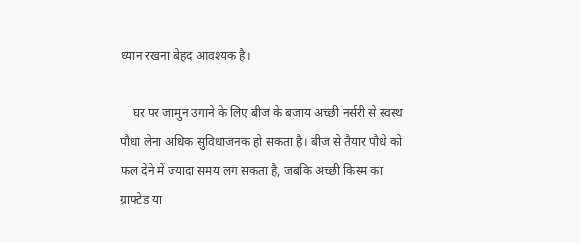ध्यान रखना बेहद आवश्यक है।

    घर पर जामुन उगाने के लिए बीज के बजाय अच्छी नर्सरी से स्वस्थ पौधा लेना अधिक सुविधाजनक हो सकता है। बीज से तैयार पौधे को फल देने में ज्यादा समय लग सकता है, जबकि अच्छी किस्म का ग्राफ्टेड या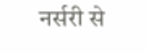नर्सरी से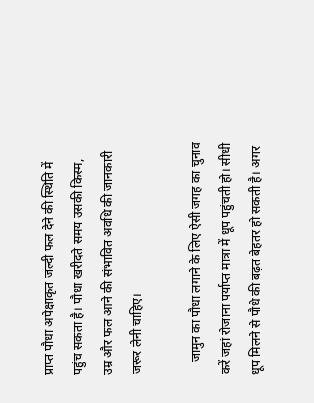प्राप्त पौधा अपेक्षाकृत जल्दी फल देने की स्थिति में पहुंच सकता है। पौधा खरीदते समय उसकी किस्म, उम्र और फल आने की संभावित अवधि की जानकारी जरूर लेनी चाहिए।

    जामुन का पौधा लगाने के लिए ऐसी जगह का चुनाव करें जहां रोजाना पर्याप्त मात्रा में धूप पहुंचती हो। सीधी धूप मिलने से पौधे की बढ़त बेहतर हो सकती है। अगर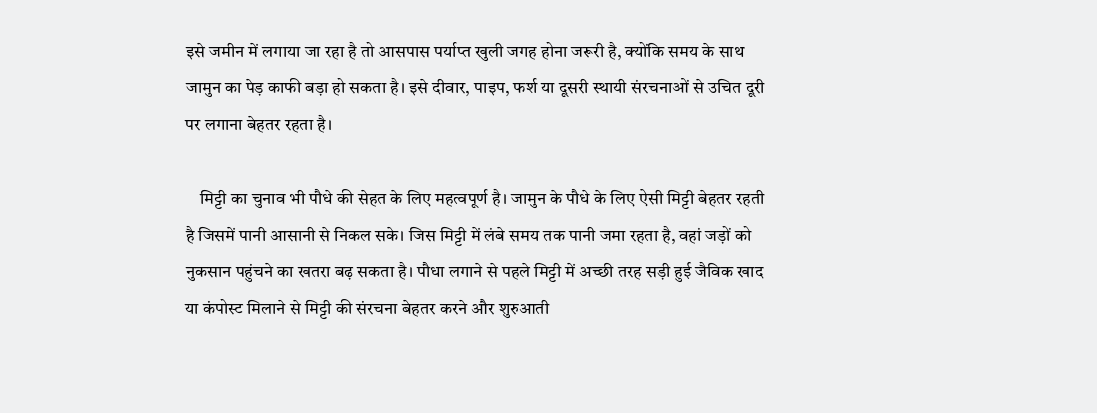इसे जमीन में लगाया जा रहा है तो आसपास पर्याप्त खुली जगह होना जरूरी है, क्योंकि समय के साथ जामुन का पेड़ काफी बड़ा हो सकता है। इसे दीवार, पाइप, फर्श या दूसरी स्थायी संरचनाओं से उचित दूरी पर लगाना बेहतर रहता है।

    मिट्टी का चुनाव भी पौधे की सेहत के लिए महत्वपूर्ण है। जामुन के पौधे के लिए ऐसी मिट्टी बेहतर रहती है जिसमें पानी आसानी से निकल सके। जिस मिट्टी में लंबे समय तक पानी जमा रहता है, वहां जड़ों को नुकसान पहुंचने का खतरा बढ़ सकता है। पौधा लगाने से पहले मिट्टी में अच्छी तरह सड़ी हुई जैविक खाद या कंपोस्ट मिलाने से मिट्टी की संरचना बेहतर करने और शुरुआती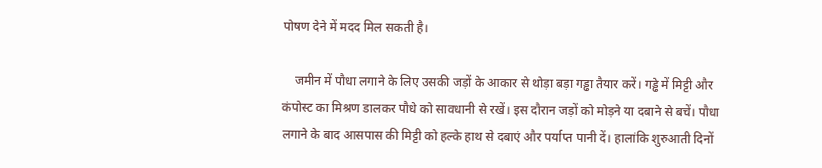पोषण देने में मदद मिल सकती है।

    जमीन में पौधा लगाने के लिए उसकी जड़ों के आकार से थोड़ा बड़ा गड्ढा तैयार करें। गड्ढे में मिट्टी और कंपोस्ट का मिश्रण डालकर पौधे को सावधानी से रखें। इस दौरान जड़ों को मोड़ने या दबाने से बचें। पौधा लगाने के बाद आसपास की मिट्टी को हल्के हाथ से दबाएं और पर्याप्त पानी दें। हालांकि शुरुआती दिनों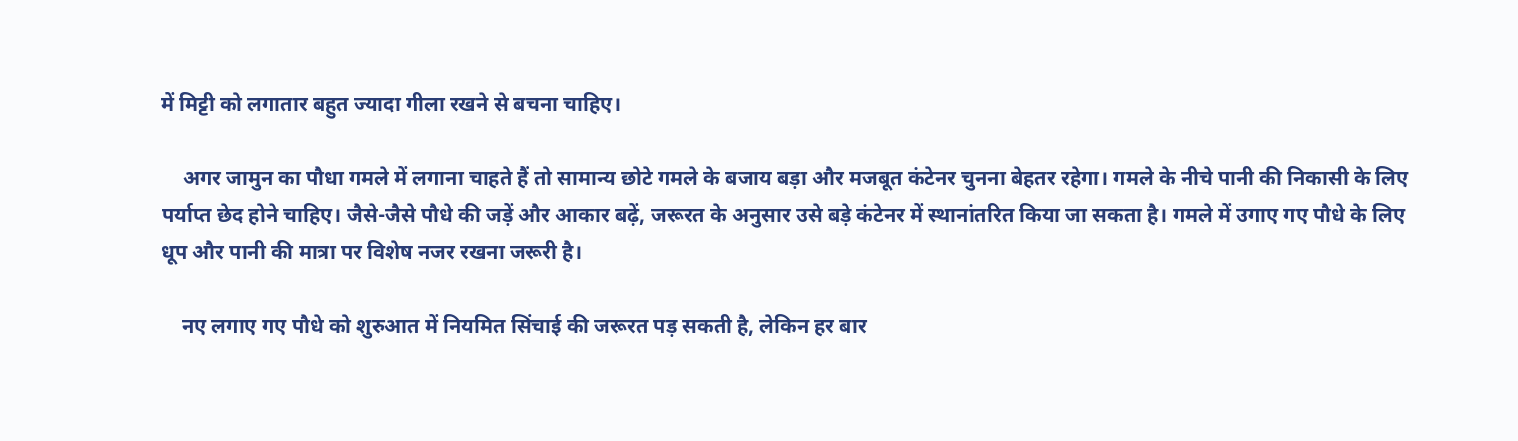में मिट्टी को लगातार बहुत ज्यादा गीला रखने से बचना चाहिए।

    अगर जामुन का पौधा गमले में लगाना चाहते हैं तो सामान्य छोटे गमले के बजाय बड़ा और मजबूत कंटेनर चुनना बेहतर रहेगा। गमले के नीचे पानी की निकासी के लिए पर्याप्त छेद होने चाहिए। जैसे-जैसे पौधे की जड़ें और आकार बढ़ें, जरूरत के अनुसार उसे बड़े कंटेनर में स्थानांतरित किया जा सकता है। गमले में उगाए गए पौधे के लिए धूप और पानी की मात्रा पर विशेष नजर रखना जरूरी है।

    नए लगाए गए पौधे को शुरुआत में नियमित सिंचाई की जरूरत पड़ सकती है, लेकिन हर बार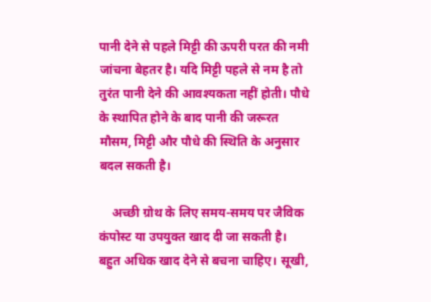पानी देने से पहले मिट्टी की ऊपरी परत की नमी जांचना बेहतर है। यदि मिट्टी पहले से नम है तो तुरंत पानी देने की आवश्यकता नहीं होती। पौधे के स्थापित होने के बाद पानी की जरूरत मौसम, मिट्टी और पौधे की स्थिति के अनुसार बदल सकती है।

    अच्छी ग्रोथ के लिए समय-समय पर जैविक कंपोस्ट या उपयुक्त खाद दी जा सकती है। बहुत अधिक खाद देने से बचना चाहिए। सूखी,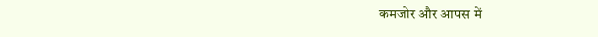कमजोर और आपस में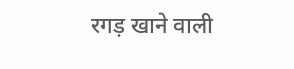रगड़ खाने वाली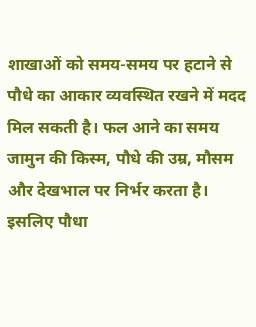शाखाओं को समय-समय पर हटाने से पौधे का आकार व्यवस्थित रखने में मदद मिल सकती है। फल आने का समय जामुन की किस्म, पौधे की उम्र, मौसम और देखभाल पर निर्भर करता है। इसलिए पौधा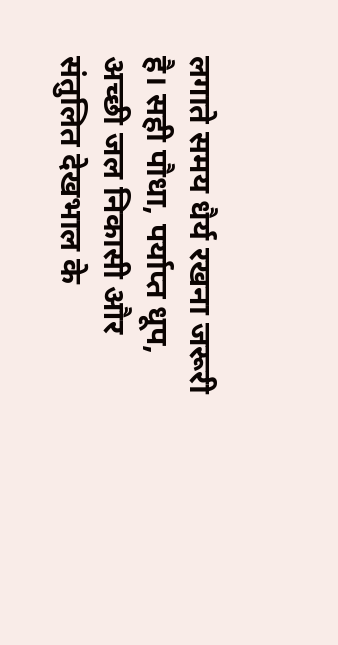लगाते समय धैर्य रखना जरूरी है। सही पौधा, पर्याप्त धूप, अच्छी जल निकासी और संतुलित देखभाल के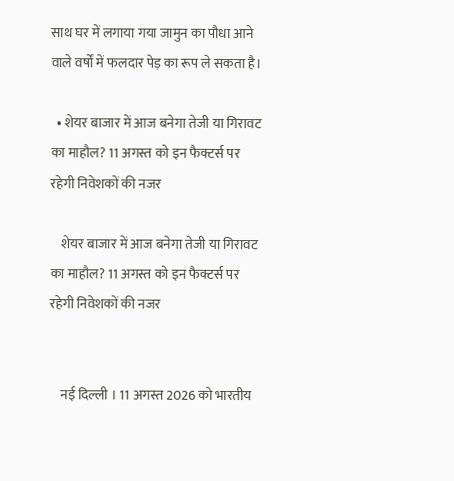साथ घर में लगाया गया जामुन का पौधा आने वाले वर्षों में फलदार पेड़ का रूप ले सकता है।

  • शेयर बाजार में आज बनेगा तेजी या गिरावट का माहौल? 11 अगस्त को इन फैक्टर्स पर रहेगी निवेशकों की नजर

    शेयर बाजार में आज बनेगा तेजी या गिरावट का माहौल? 11 अगस्त को इन फैक्टर्स पर रहेगी निवेशकों की नजर


    नई दिल्ली । 11 अगस्त 2026 को भारतीय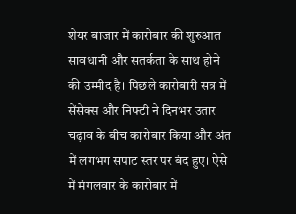शेयर बाजार में कारोबार की शुरुआत सावधानी और सतर्कता के साथ होने की उम्मीद है। पिछले कारोबारी सत्र में सेंसेक्स और निफ्टी ने दिनभर उतार चढ़ाव के बीच कारोबार किया और अंत में लगभग सपाट स्तर पर बंद हुए। ऐसे में मंगलवार के कारोबार में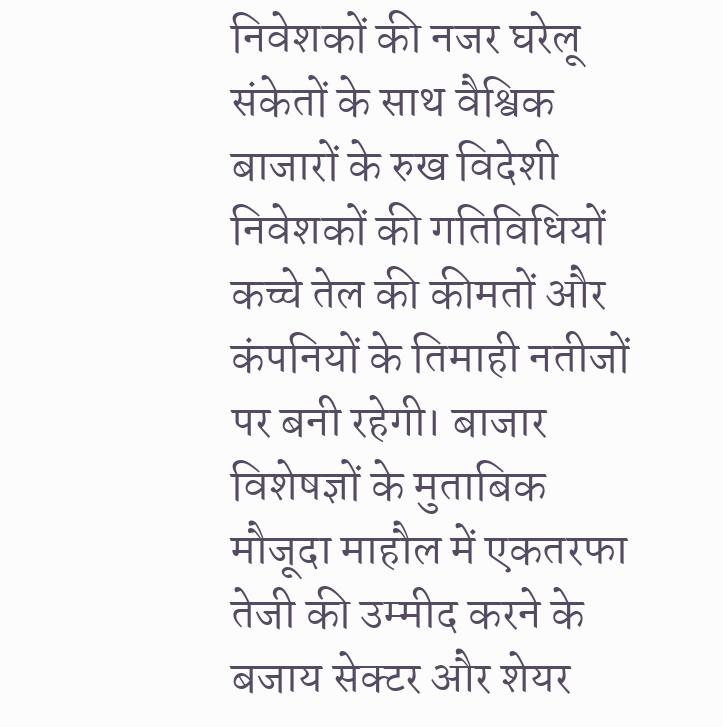निवेशकों की नजर घरेलू संकेतों के साथ वैश्विक बाजारों के रुख विदेशी निवेशकों की गतिविधियों कच्चे तेल की कीमतों और कंपनियों के तिमाही नतीजों पर बनी रहेगी। बाजार विशेषज्ञों के मुताबिक मौजूदा माहौल में एकतरफा तेजी की उम्मीद करने के बजाय सेक्टर और शेयर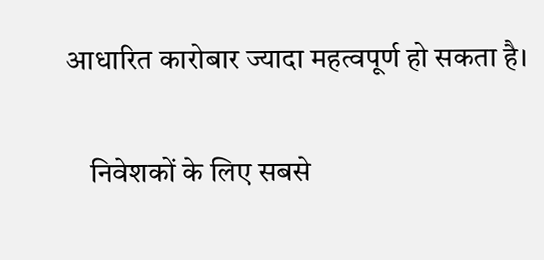आधारित कारोबार ज्यादा महत्वपूर्ण हो सकता है।

    निवेशकों के लिए सबसे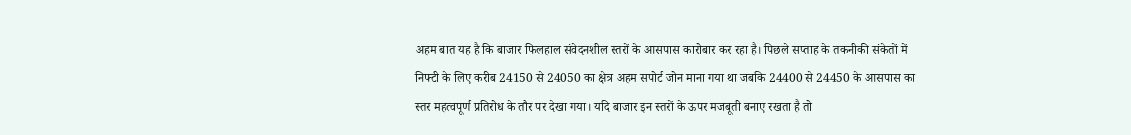अहम बात यह है कि बाजार फिलहाल संवेदनशील स्तरों के आसपास कारोबार कर रहा है। पिछले सप्ताह के तकनीकी संकेतों में निफ्टी के लिए करीब 24150 से 24050 का क्षेत्र अहम सपोर्ट जोन माना गया था जबकि 24400 से 24450 के आसपास का स्तर महत्वपूर्ण प्रतिरोध के तौर पर देखा गया। यदि बाजार इन स्तरों के ऊपर मजबूती बनाए रखता है तो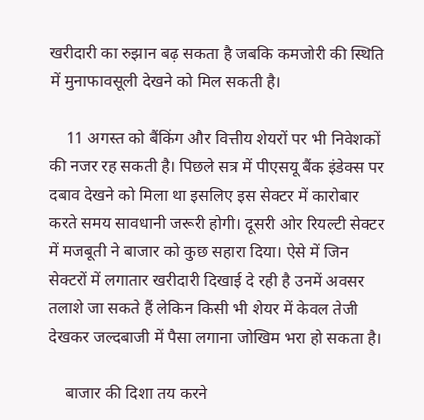खरीदारी का रुझान बढ़ सकता है जबकि कमजोरी की स्थिति में मुनाफावसूली देखने को मिल सकती है।

    11 अगस्त को बैंकिंग और वित्तीय शेयरों पर भी निवेशकों की नजर रह सकती है। पिछले सत्र में पीएसयू बैंक इंडेक्स पर दबाव देखने को मिला था इसलिए इस सेक्टर में कारोबार करते समय सावधानी जरूरी होगी। दूसरी ओर रियल्टी सेक्टर में मजबूती ने बाजार को कुछ सहारा दिया। ऐसे में जिन सेक्टरों में लगातार खरीदारी दिखाई दे रही है उनमें अवसर तलाशे जा सकते हैं लेकिन किसी भी शेयर में केवल तेजी देखकर जल्दबाजी में पैसा लगाना जोखिम भरा हो सकता है।

    बाजार की दिशा तय करने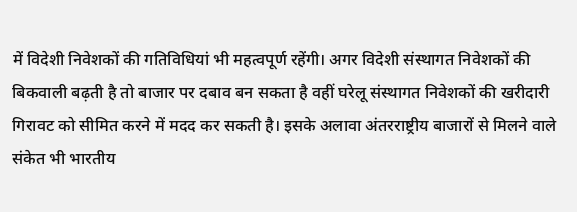में विदेशी निवेशकों की गतिविधियां भी महत्वपूर्ण रहेंगी। अगर विदेशी संस्थागत निवेशकों की बिकवाली बढ़ती है तो बाजार पर दबाव बन सकता है वहीं घरेलू संस्थागत निवेशकों की खरीदारी गिरावट को सीमित करने में मदद कर सकती है। इसके अलावा अंतरराष्ट्रीय बाजारों से मिलने वाले संकेत भी भारतीय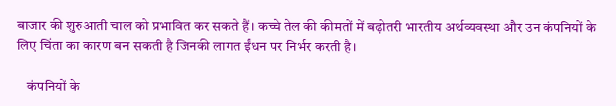बाजार की शुरुआती चाल को प्रभावित कर सकते हैं। कच्चे तेल की कीमतों में बढ़ोतरी भारतीय अर्थव्यवस्था और उन कंपनियों के लिए चिंता का कारण बन सकती है जिनकी लागत ईंधन पर निर्भर करती है।

    कंपनियों के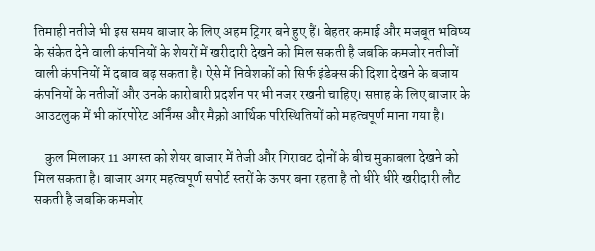तिमाही नतीजे भी इस समय बाजार के लिए अहम ट्रिगर बने हुए हैं। बेहतर कमाई और मजबूत भविष्य के संकेत देने वाली कंपनियों के शेयरों में खरीदारी देखने को मिल सकती है जबकि कमजोर नतीजों वाली कंपनियों में दबाव बढ़ सकता है। ऐसे में निवेशकों को सिर्फ इंडेक्स की दिशा देखने के बजाय कंपनियों के नतीजों और उनके कारोबारी प्रदर्शन पर भी नजर रखनी चाहिए। सप्ताह के लिए बाजार के आउटलुक में भी कॉरपोरेट अर्निंग्स और मैक्रो आर्थिक परिस्थितियों को महत्वपूर्ण माना गया है।

    कुल मिलाकर 11 अगस्त को शेयर बाजार में तेजी और गिरावट दोनों के बीच मुकाबला देखने को मिल सकता है। बाजार अगर महत्वपूर्ण सपोर्ट स्तरों के ऊपर बना रहता है तो धीरे धीरे खरीदारी लौट सकती है जबकि कमजोर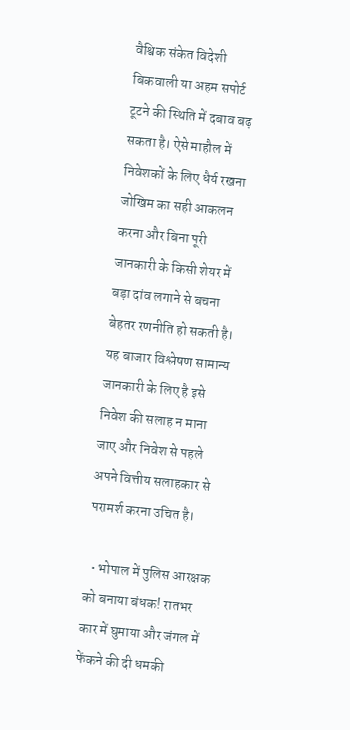वैश्विक संकेत विदेशी बिकवाली या अहम सपोर्ट टूटने की स्थिति में दबाव बढ़ सकता है। ऐसे माहौल में निवेशकों के लिए धैर्य रखना जोखिम का सही आकलन करना और बिना पूरी जानकारी के किसी शेयर में बड़ा दांव लगाने से बचना बेहतर रणनीति हो सकती है। यह बाजार विश्लेषण सामान्य जानकारी के लिए है इसे निवेश की सलाह न माना जाए और निवेश से पहले अपने वित्तीय सलाहकार से परामर्श करना उचित है।

  • भोपाल में पुलिस आरक्षक को बनाया बंधक! रातभर कार में घुमाया और जंगल में फेंकने की दी धमकी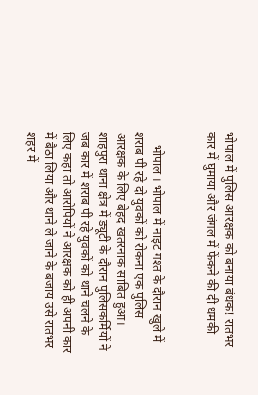भोपाल में पुलिस आरक्षक को बनाया बंधक! रातभर कार में घुमाया और जंगल में फेंकने की दी धमकी


    भोपाल । भोपाल में नाइट गश्त के दौरान खुले में शराब पी रहे दो युवकों को रोकना एक पुलिस आरक्षक के लिए बेहद खतरनाक साबित हुआ। शाहपुरा थाना क्षेत्र में ड्यूटी के दौरान पुलिसकर्मियों ने जब कार में शराब पी रहे युवकों को थाने चलने के लिए कहा तो आरोपियों ने आरक्षक को ही अपनी कार में बैठा लिया और थाने ले जाने के बजाय उसे रातभर शहर में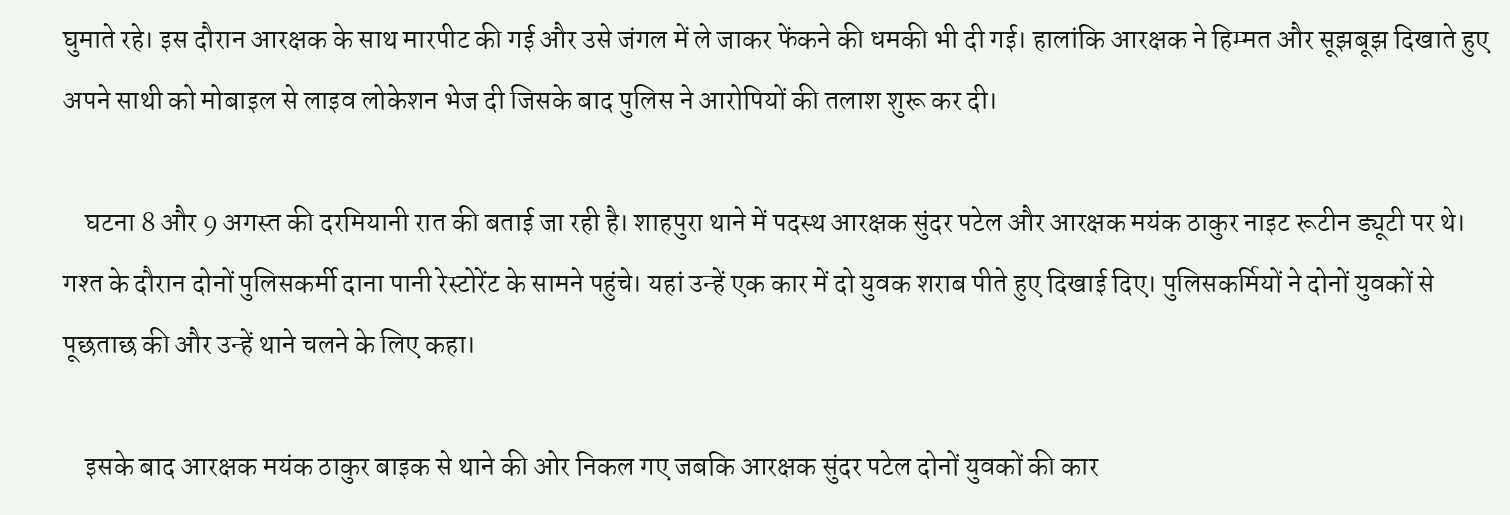घुमाते रहे। इस दौरान आरक्षक के साथ मारपीट की गई और उसे जंगल में ले जाकर फेंकने की धमकी भी दी गई। हालांकि आरक्षक ने हिम्मत और सूझबूझ दिखाते हुए अपने साथी को मोबाइल से लाइव लोकेशन भेज दी जिसके बाद पुलिस ने आरोपियों की तलाश शुरू कर दी।

    घटना 8 और 9 अगस्त की दरमियानी रात की बताई जा रही है। शाहपुरा थाने में पदस्थ आरक्षक सुंदर पटेल और आरक्षक मयंक ठाकुर नाइट रूटीन ड्यूटी पर थे। गश्त के दौरान दोनों पुलिसकर्मी दाना पानी रेस्टोरेंट के सामने पहुंचे। यहां उन्हें एक कार में दो युवक शराब पीते हुए दिखाई दिए। पुलिसकर्मियों ने दोनों युवकों से पूछताछ की और उन्हें थाने चलने के लिए कहा।

    इसके बाद आरक्षक मयंक ठाकुर बाइक से थाने की ओर निकल गए जबकि आरक्षक सुंदर पटेल दोनों युवकों की कार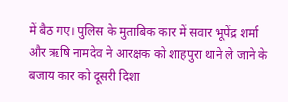में बैठ गए। पुलिस के मुताबिक कार में सवार भूपेंद्र शर्मा और ऋषि नामदेव ने आरक्षक को शाहपुरा थाने ले जाने के बजाय कार को दूसरी दिशा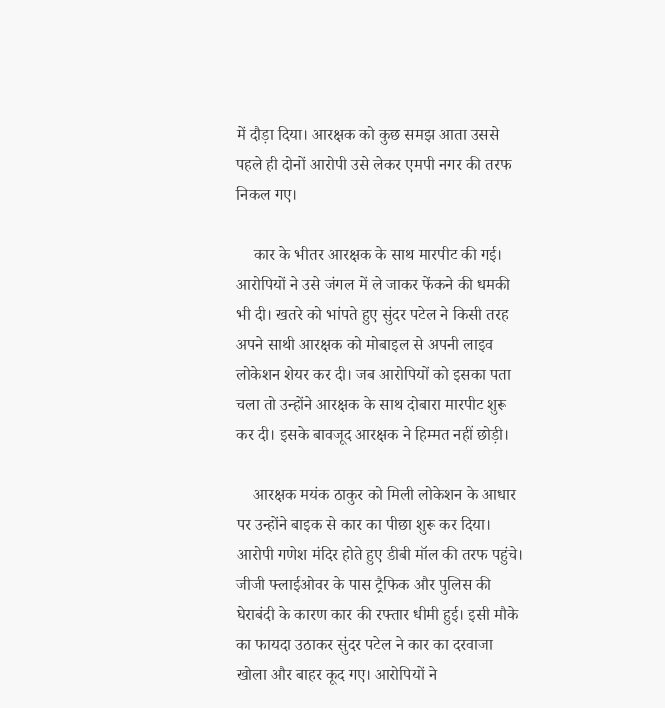में दौड़ा दिया। आरक्षक को कुछ समझ आता उससे पहले ही दोनों आरोपी उसे लेकर एमपी नगर की तरफ निकल गए।

    कार के भीतर आरक्षक के साथ मारपीट की गई। आरोपियों ने उसे जंगल में ले जाकर फेंकने की धमकी भी दी। खतरे को भांपते हुए सुंदर पटेल ने किसी तरह अपने साथी आरक्षक को मोबाइल से अपनी लाइव लोकेशन शेयर कर दी। जब आरोपियों को इसका पता चला तो उन्होंने आरक्षक के साथ दोबारा मारपीट शुरू कर दी। इसके बावजूद आरक्षक ने हिम्मत नहीं छोड़ी।

    आरक्षक मयंक ठाकुर को मिली लोकेशन के आधार पर उन्होंने बाइक से कार का पीछा शुरू कर दिया। आरोपी गणेश मंदिर होते हुए डीबी मॉल की तरफ पहुंचे। जीजी फ्लाईओवर के पास ट्रैफिक और पुलिस की घेराबंदी के कारण कार की रफ्तार धीमी हुई। इसी मौके का फायदा उठाकर सुंदर पटेल ने कार का दरवाजा खोला और बाहर कूद गए। आरोपियों ने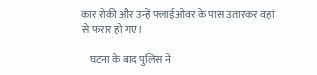कार रोकी और उन्हें फ्लाईओवर के पास उतारकर वहां से फरार हो गए।

    घटना के बाद पुलिस ने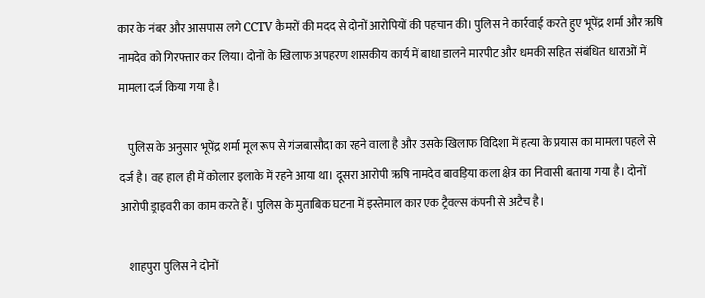कार के नंबर और आसपास लगे CCTV कैमरों की मदद से दोनों आरोपियों की पहचान की। पुलिस ने कार्रवाई करते हुए भूपेंद्र शर्मा और ऋषि नामदेव को गिरफ्तार कर लिया। दोनों के खिलाफ अपहरण शासकीय कार्य में बाधा डालने मारपीट और धमकी सहित संबंधित धाराओं में मामला दर्ज किया गया है।

    पुलिस के अनुसार भूपेंद्र शर्मा मूल रूप से गंजबासौदा का रहने वाला है और उसके खिलाफ विदिशा में हत्या के प्रयास का मामला पहले से दर्ज है। वह हाल ही में कोलार इलाके में रहने आया था। दूसरा आरोपी ऋषि नामदेव बावड़िया कला क्षेत्र का निवासी बताया गया है। दोनों आरोपी ड्राइवरी का काम करते हैं। पुलिस के मुताबिक घटना में इस्तेमाल कार एक ट्रैवल्स कंपनी से अटैच है।

    शाहपुरा पुलिस ने दोनों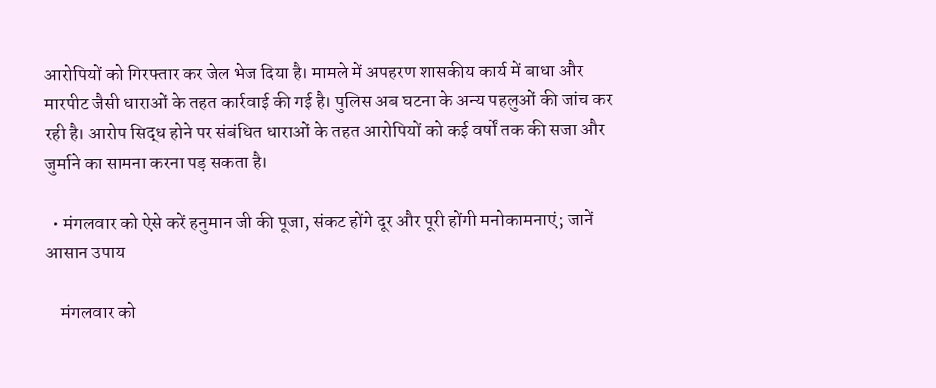आरोपियों को गिरफ्तार कर जेल भेज दिया है। मामले में अपहरण शासकीय कार्य में बाधा और मारपीट जैसी धाराओं के तहत कार्रवाई की गई है। पुलिस अब घटना के अन्य पहलुओं की जांच कर रही है। आरोप सिद्ध होने पर संबंधित धाराओं के तहत आरोपियों को कई वर्षों तक की सजा और जुर्माने का सामना करना पड़ सकता है।

  • मंगलवार को ऐसे करें हनुमान जी की पूजा, संकट होंगे दूर और पूरी होंगी मनोकामनाएं; जानें आसान उपाय

    मंगलवार को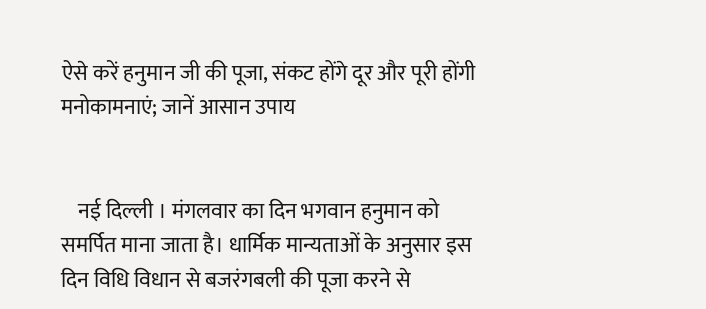ऐसे करें हनुमान जी की पूजा, संकट होंगे दूर और पूरी होंगी मनोकामनाएं; जानें आसान उपाय


    नई दिल्ली । मंगलवार का दिन भगवान हनुमान को समर्पित माना जाता है। धार्मिक मान्यताओं के अनुसार इस दिन विधि विधान से बजरंगबली की पूजा करने से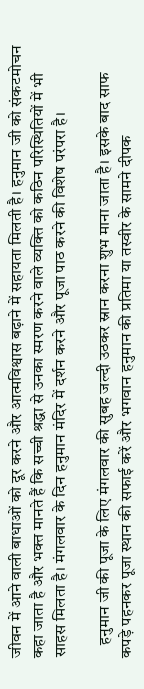जीवन में आने वाली बाधाओं को दूर करने और आत्मविश्वास बढ़ाने में सहायता मिलती है। हनुमान जी को संकटमोचन कहा जाता है और भक्त मानते हैं कि सच्ची श्रद्धा से उनका स्मरण करने वाले व्यक्ति को कठिन परिस्थितियों में भी साहस मिलता है। मंगलवार के दिन हनुमान मंदिर में दर्शन करने और पूजा पाठ करने की विशेष परंपरा है।

    हनुमान जी की पूजा के लिए मंगलवार की सुबह जल्दी उठकर स्नान करना शुभ माना जाता है। इसके बाद साफ कपड़े पहनकर पूजा स्थान की सफाई करें और भगवान हनुमान की प्रतिमा या तस्वीर के सामने दीपक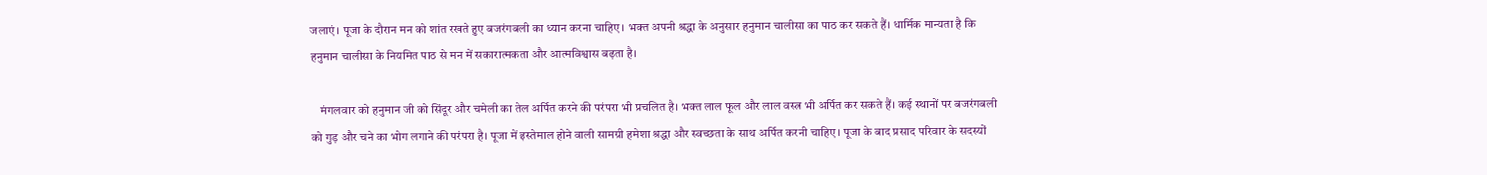जलाएं। पूजा के दौरान मन को शांत रखते हुए बजरंगबली का ध्यान करना चाहिए। भक्त अपनी श्रद्धा के अनुसार हनुमान चालीसा का पाठ कर सकते हैं। धार्मिक मान्यता है कि हनुमान चालीसा के नियमित पाठ से मन में सकारात्मकता और आत्मविश्वास बढ़ता है।

    मंगलवार को हनुमान जी को सिंदूर और चमेली का तेल अर्पित करने की परंपरा भी प्रचलित है। भक्त लाल फूल और लाल वस्त्र भी अर्पित कर सकते हैं। कई स्थानों पर बजरंगबली को गुड़ और चने का भोग लगाने की परंपरा है। पूजा में इस्तेमाल होने वाली सामग्री हमेशा श्रद्धा और स्वच्छता के साथ अर्पित करनी चाहिए। पूजा के बाद प्रसाद परिवार के सदस्यों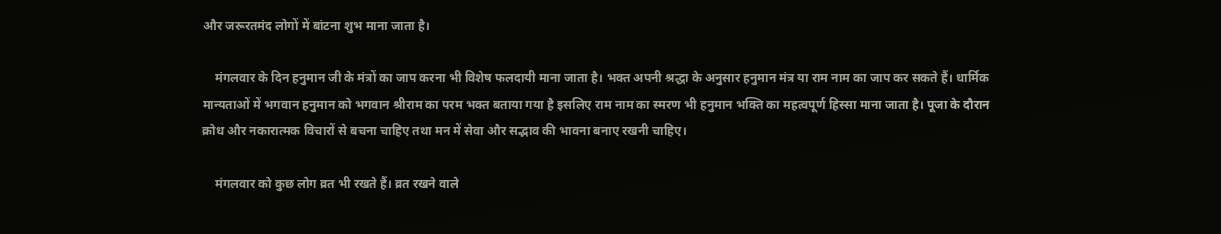और जरूरतमंद लोगों में बांटना शुभ माना जाता है।

    मंगलवार के दिन हनुमान जी के मंत्रों का जाप करना भी विशेष फलदायी माना जाता है। भक्त अपनी श्रद्धा के अनुसार हनुमान मंत्र या राम नाम का जाप कर सकते हैं। धार्मिक मान्यताओं में भगवान हनुमान को भगवान श्रीराम का परम भक्त बताया गया है इसलिए राम नाम का स्मरण भी हनुमान भक्ति का महत्वपूर्ण हिस्सा माना जाता है। पूजा के दौरान क्रोध और नकारात्मक विचारों से बचना चाहिए तथा मन में सेवा और सद्भाव की भावना बनाए रखनी चाहिए।

    मंगलवार को कुछ लोग व्रत भी रखते हैं। व्रत रखने वाले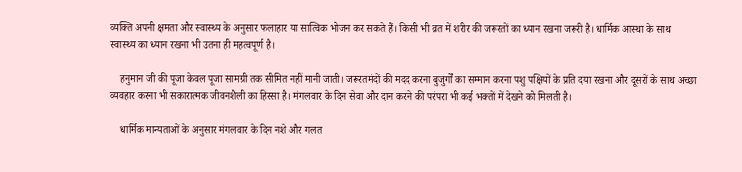व्यक्ति अपनी क्षमता और स्वास्थ्य के अनुसार फलाहार या सात्विक भोजन कर सकते हैं। किसी भी व्रत में शरीर की जरूरतों का ध्यान रखना जरूरी है। धार्मिक आस्था के साथ स्वास्थ्य का ध्यान रखना भी उतना ही महत्वपूर्ण है।

    हनुमान जी की पूजा केवल पूजा सामग्री तक सीमित नहीं मानी जाती। जरूरतमंदों की मदद करना बुजुर्गों का सम्मान करना पशु पक्षियों के प्रति दया रखना और दूसरों के साथ अच्छा व्यवहार करना भी सकारात्मक जीवनशैली का हिस्सा है। मंगलवार के दिन सेवा और दान करने की परंपरा भी कई भक्तों में देखने को मिलती है।

    धार्मिक मान्यताओं के अनुसार मंगलवार के दिन नशे और गलत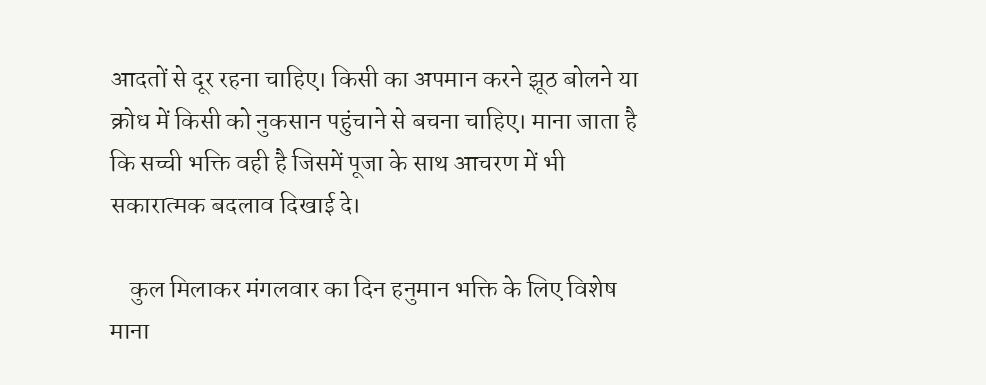आदतों से दूर रहना चाहिए। किसी का अपमान करने झूठ बोलने या क्रोध में किसी को नुकसान पहुंचाने से बचना चाहिए। माना जाता है कि सच्ची भक्ति वही है जिसमें पूजा के साथ आचरण में भी सकारात्मक बदलाव दिखाई दे।

    कुल मिलाकर मंगलवार का दिन हनुमान भक्ति के लिए विशेष माना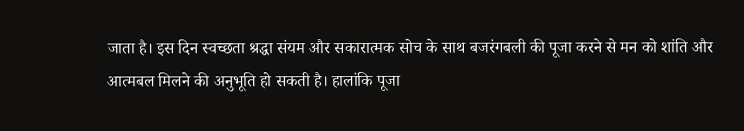जाता है। इस दिन स्वच्छता श्रद्धा संयम और सकारात्मक सोच के साथ बजरंगबली की पूजा करने से मन को शांति और आत्मबल मिलने की अनुभूति हो सकती है। हालांकि पूजा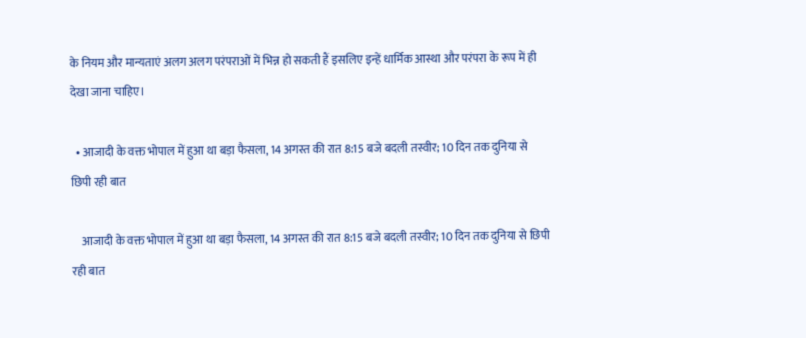के नियम और मान्यताएं अलग अलग परंपराओं में भिन्न हो सकती हैं इसलिए इन्हें धार्मिक आस्था और परंपरा के रूप में ही देखा जाना चाहिए।

  • आजादी के वक्त भोपाल में हुआ था बड़ा फैसला, 14 अगस्त की रात 8:15 बजे बदली तस्वीर; 10 दिन तक दुनिया से छिपी रही बात

    आजादी के वक्त भोपाल में हुआ था बड़ा फैसला, 14 अगस्त की रात 8:15 बजे बदली तस्वीर; 10 दिन तक दुनिया से छिपी रही बात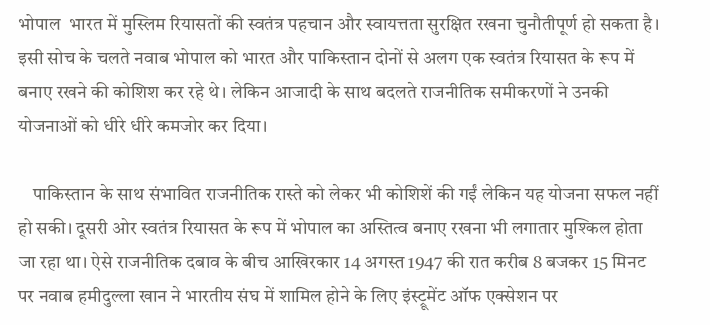भोपाल  भारत में मुस्लिम रियासतों की स्वतंत्र पहचान और स्वायत्तता सुरक्षित रखना चुनौतीपूर्ण हो सकता है। इसी सोच के चलते नवाब भोपाल को भारत और पाकिस्तान दोनों से अलग एक स्वतंत्र रियासत के रूप में बनाए रखने की कोशिश कर रहे थे। लेकिन आजादी के साथ बदलते राजनीतिक समीकरणों ने उनकी योजनाओं को धीरे धीरे कमजोर कर दिया।

    पाकिस्तान के साथ संभावित राजनीतिक रास्ते को लेकर भी कोशिशें की गईं लेकिन यह योजना सफल नहीं हो सकी। दूसरी ओर स्वतंत्र रियासत के रूप में भोपाल का अस्तित्व बनाए रखना भी लगातार मुश्किल होता जा रहा था। ऐसे राजनीतिक दबाव के बीच आखिरकार 14 अगस्त 1947 की रात करीब 8 बजकर 15 मिनट पर नवाब हमीदुल्ला खान ने भारतीय संघ में शामिल होने के लिए इंस्ट्रूमेंट ऑफ एक्सेशन पर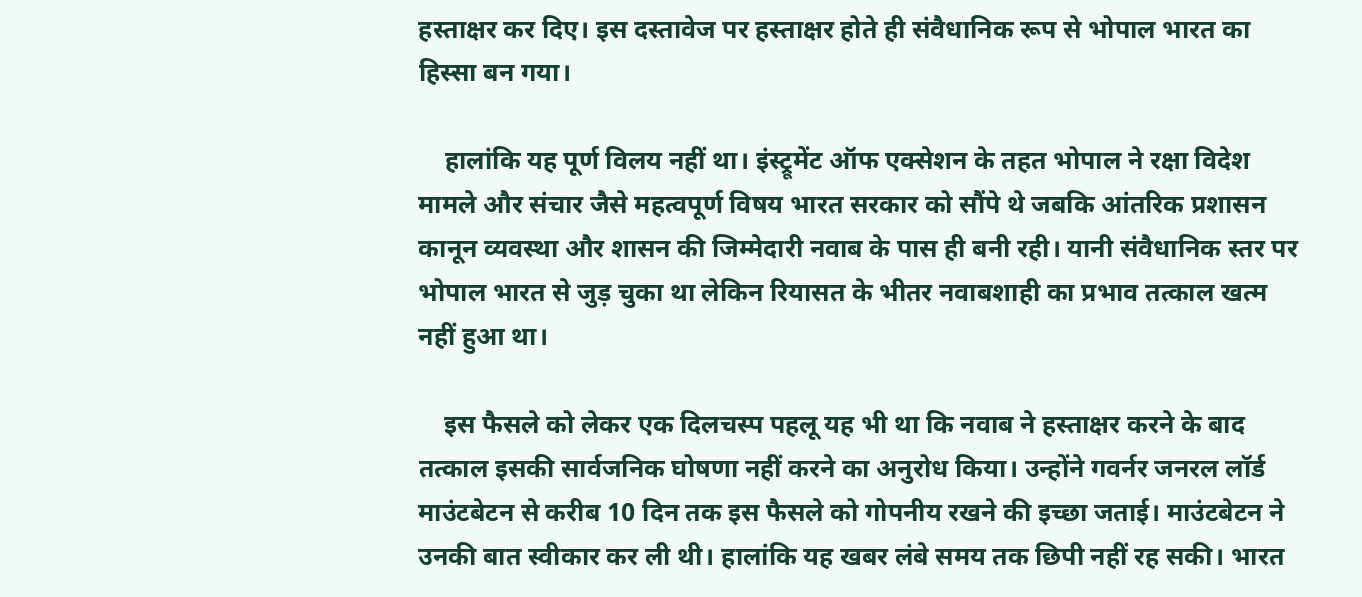हस्ताक्षर कर दिए। इस दस्तावेज पर हस्ताक्षर होते ही संवैधानिक रूप से भोपाल भारत का हिस्सा बन गया।

    हालांकि यह पूर्ण विलय नहीं था। इंस्ट्रूमेंट ऑफ एक्सेशन के तहत भोपाल ने रक्षा विदेश मामले और संचार जैसे महत्वपूर्ण विषय भारत सरकार को सौंपे थे जबकि आंतरिक प्रशासन कानून व्यवस्था और शासन की जिम्मेदारी नवाब के पास ही बनी रही। यानी संवैधानिक स्तर पर भोपाल भारत से जुड़ चुका था लेकिन रियासत के भीतर नवाबशाही का प्रभाव तत्काल खत्म नहीं हुआ था।

    इस फैसले को लेकर एक दिलचस्प पहलू यह भी था कि नवाब ने हस्ताक्षर करने के बाद तत्काल इसकी सार्वजनिक घोषणा नहीं करने का अनुरोध किया। उन्होंने गवर्नर जनरल लॉर्ड माउंटबेटन से करीब 10 दिन तक इस फैसले को गोपनीय रखने की इच्छा जताई। माउंटबेटन ने उनकी बात स्वीकार कर ली थी। हालांकि यह खबर लंबे समय तक छिपी नहीं रह सकी। भारत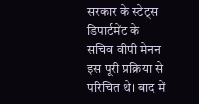सरकार के स्टेट्स डिपार्टमेंट के सचिव वीपी मेनन इस पूरी प्रक्रिया से परिचित थे। बाद में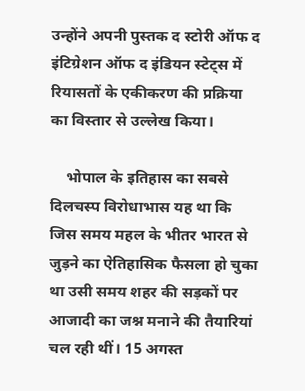उन्होंने अपनी पुस्तक द स्टोरी ऑफ द इंटिग्रेशन ऑफ द इंडियन स्टेट्स में रियासतों के एकीकरण की प्रक्रिया का विस्तार से उल्लेख किया।

    भोपाल के इतिहास का सबसे दिलचस्प विरोधाभास यह था कि जिस समय महल के भीतर भारत से जुड़ने का ऐतिहासिक फैसला हो चुका था उसी समय शहर की सड़कों पर आजादी का जश्न मनाने की तैयारियां चल रही थीं। 15 अगस्त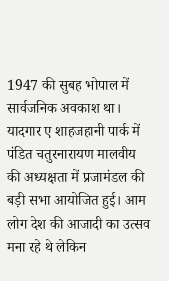1947 की सुबह भोपाल में सार्वजनिक अवकाश था। यादगार ए शाहजहानी पार्क में पंडित चतुरनारायण मालवीय की अध्यक्षता में प्रजामंडल की बड़ी सभा आयोजित हुई। आम लोग देश की आजादी का उत्सव मना रहे थे लेकिन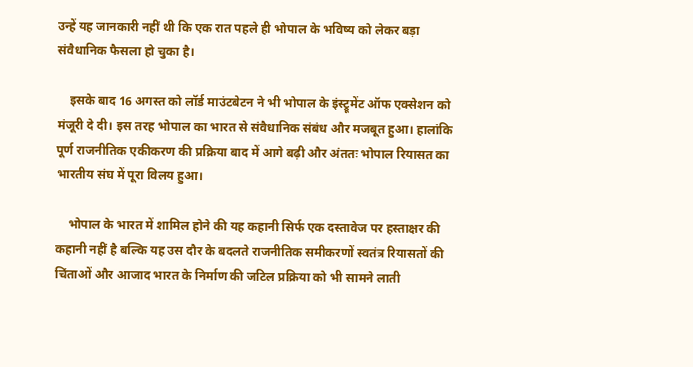उन्हें यह जानकारी नहीं थी कि एक रात पहले ही भोपाल के भविष्य को लेकर बड़ा संवैधानिक फैसला हो चुका है।

    इसके बाद 16 अगस्त को लॉर्ड माउंटबेटन ने भी भोपाल के इंस्ट्रूमेंट ऑफ एक्सेशन को मंजूरी दे दी। इस तरह भोपाल का भारत से संवैधानिक संबंध और मजबूत हुआ। हालांकि पूर्ण राजनीतिक एकीकरण की प्रक्रिया बाद में आगे बढ़ी और अंततः भोपाल रियासत का भारतीय संघ में पूरा विलय हुआ।

    भोपाल के भारत में शामिल होने की यह कहानी सिर्फ एक दस्तावेज पर हस्ताक्षर की कहानी नहीं है बल्कि यह उस दौर के बदलते राजनीतिक समीकरणों स्वतंत्र रियासतों की चिंताओं और आजाद भारत के निर्माण की जटिल प्रक्रिया को भी सामने लाती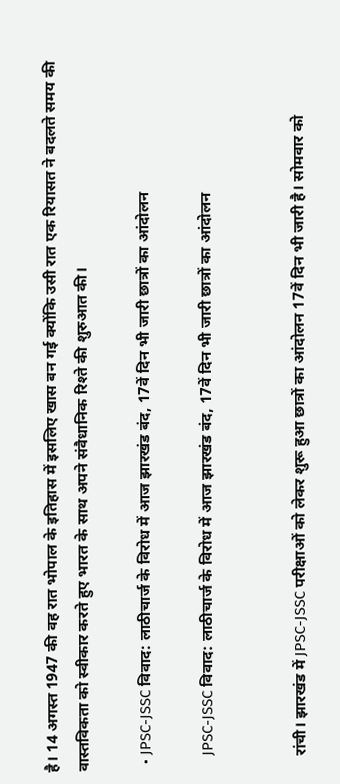है। 14 अगस्त 1947 की वह रात भोपाल के इतिहास में इसलिए खास बन गई क्योंकि उसी रात एक रियासत ने बदलते समय की वास्तविकता को स्वीकार करते हुए भारत के साथ अपने संवैधानिक रिश्ते की शुरुआत की।

  • JPSC-JSSC विवाद: लाठीचार्ज के विरोध में आज झारखंड बंद, 17वें दिन भी जारी छात्रों का आंदोलन

    JPSC-JSSC विवाद: लाठीचार्ज के विरोध में आज झारखंड बंद, 17वें दिन भी जारी छात्रों का आंदोलन


    रांची। झारखंड में JPSC-JSSC परीक्षाओं को लेकर शुरू हुआ छात्रों का आंदोलन 17वें दिन भी जारी है। सोमवार को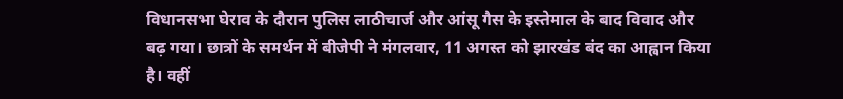विधानसभा घेराव के दौरान पुलिस लाठीचार्ज और आंसू गैस के इस्तेमाल के बाद विवाद और बढ़ गया। छात्रों के समर्थन में बीजेपी ने मंगलवार, 11 अगस्त को झारखंड बंद का आह्वान किया है। वहीं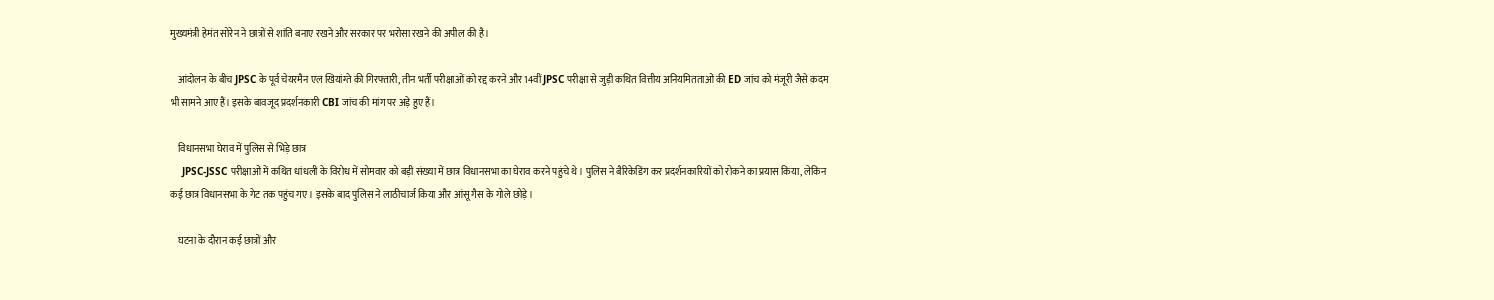मुख्यमंत्री हेमंत सोरेन ने छात्रों से शांति बनाए रखने और सरकार पर भरोसा रखने की अपील की है।

    आंदोलन के बीच JPSC के पूर्व चेयरमैन एल खियांग्ते की गिरफ्तारी, तीन भर्ती परीक्षाओं को रद्द करने और 14वीं JPSC परीक्षा से जुड़ी कथित वित्तीय अनियमितताओं की ED जांच को मंजूरी जैसे कदम भी सामने आए हैं। इसके बावजूद प्रदर्शनकारी CBI जांच की मांग पर अड़े हुए हैं।

    विधानसभा घेराव में पुलिस से भिड़े छात्र
    JPSC-JSSC परीक्षाओं में कथित धांधली के विरोध में सोमवार को बड़ी संख्या में छात्र विधानसभा का घेराव करने पहुंचे थे। पुलिस ने बैरिकेडिंग कर प्रदर्शनकारियों को रोकने का प्रयास किया, लेकिन कई छात्र विधानसभा के गेट तक पहुंच गए। इसके बाद पुलिस ने लाठीचार्ज किया और आंसू गैस के गोले छोड़े।

    घटना के दौरान कई छात्रों और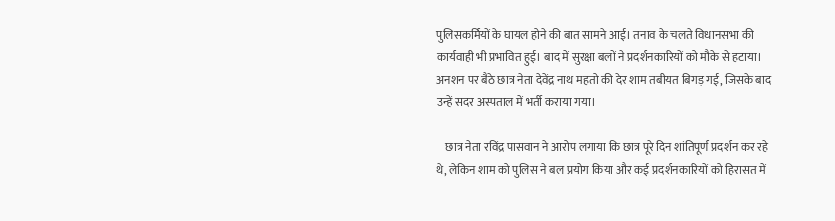पुलिसकर्मियों के घायल होने की बात सामने आई। तनाव के चलते विधानसभा की कार्यवाही भी प्रभावित हुई। बाद में सुरक्षा बलों ने प्रदर्शनकारियों को मौके से हटाया। अनशन पर बैठे छात्र नेता देवेंद्र नाथ महतो की देर शाम तबीयत बिगड़ गई, जिसके बाद उन्हें सदर अस्पताल में भर्ती कराया गया।

    छात्र नेता रविंद्र पासवान ने आरोप लगाया कि छात्र पूरे दिन शांतिपूर्ण प्रदर्शन कर रहे थे, लेकिन शाम को पुलिस ने बल प्रयोग किया और कई प्रदर्शनकारियों को हिरासत में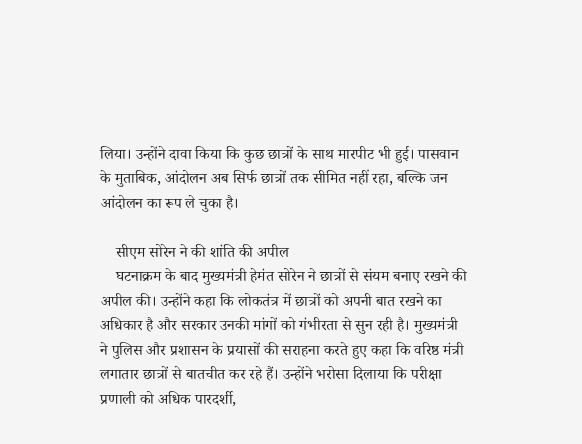लिया। उन्होंने दावा किया कि कुछ छात्रों के साथ मारपीट भी हुई। पासवान के मुताबिक, आंदोलन अब सिर्फ छात्रों तक सीमित नहीं रहा, बल्कि जन आंदोलन का रूप ले चुका है।

    सीएम सोरेन ने की शांति की अपील
    घटनाक्रम के बाद मुख्यमंत्री हेमंत सोरेन ने छात्रों से संयम बनाए रखने की अपील की। उन्होंने कहा कि लोकतंत्र में छात्रों को अपनी बात रखने का अधिकार है और सरकार उनकी मांगों को गंभीरता से सुन रही है। मुख्यमंत्री ने पुलिस और प्रशासन के प्रयासों की सराहना करते हुए कहा कि वरिष्ठ मंत्री लगातार छात्रों से बातचीत कर रहे हैं। उन्होंने भरोसा दिलाया कि परीक्षा प्रणाली को अधिक पारदर्शी,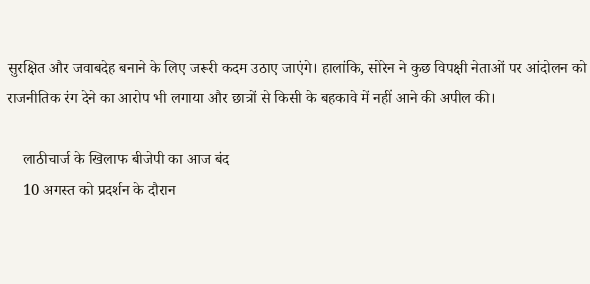सुरक्षित और जवाबदेह बनाने के लिए जरूरी कदम उठाए जाएंगे। हालांकि, सोरेन ने कुछ विपक्षी नेताओं पर आंदोलन को राजनीतिक रंग देने का आरोप भी लगाया और छात्रों से किसी के बहकावे में नहीं आने की अपील की।

    लाठीचार्ज के खिलाफ बीजेपी का आज बंद
    10 अगस्त को प्रदर्शन के दौरान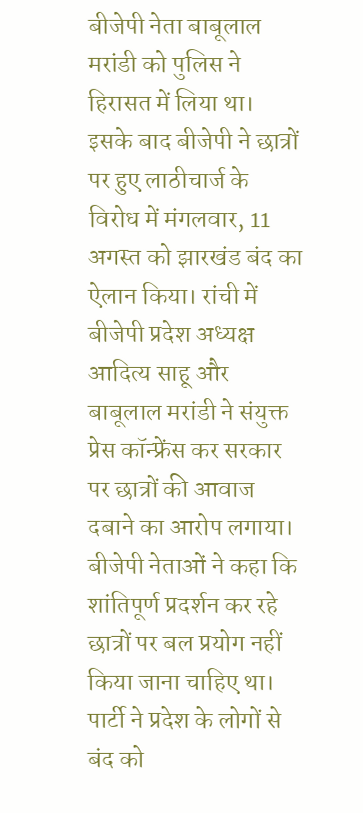बीजेपी नेता बाबूलाल मरांडी को पुलिस ने हिरासत में लिया था। इसके बाद बीजेपी ने छात्रों पर हुए लाठीचार्ज के विरोध में मंगलवार, 11 अगस्त को झारखंड बंद का ऐलान किया। रांची में बीजेपी प्रदेश अध्यक्ष आदित्य साहू और बाबूलाल मरांडी ने संयुक्त प्रेस कॉन्फ्रेंस कर सरकार पर छात्रों की आवाज दबाने का आरोप लगाया। बीजेपी नेताओं ने कहा कि शांतिपूर्ण प्रदर्शन कर रहे छात्रों पर बल प्रयोग नहीं किया जाना चाहिए था। पार्टी ने प्रदेश के लोगों से बंद को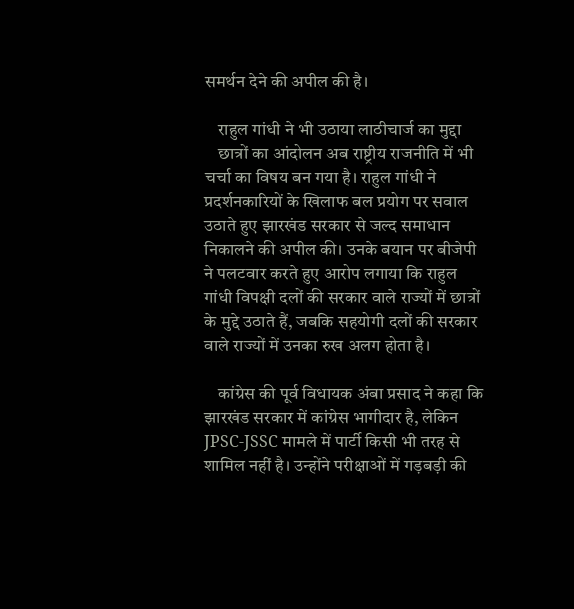समर्थन देने की अपील की है।

    राहुल गांधी ने भी उठाया लाठीचार्ज का मुद्दा
    छात्रों का आंदोलन अब राष्ट्रीय राजनीति में भी चर्चा का विषय बन गया है। राहुल गांधी ने प्रदर्शनकारियों के खिलाफ बल प्रयोग पर सवाल उठाते हुए झारखंड सरकार से जल्द समाधान निकालने की अपील की। उनके बयान पर बीजेपी ने पलटवार करते हुए आरोप लगाया कि राहुल गांधी विपक्षी दलों की सरकार वाले राज्यों में छात्रों के मुद्दे उठाते हैं, जबकि सहयोगी दलों की सरकार वाले राज्यों में उनका रुख अलग होता है।

    कांग्रेस की पूर्व विधायक अंबा प्रसाद ने कहा कि झारखंड सरकार में कांग्रेस भागीदार है, लेकिन JPSC-JSSC मामले में पार्टी किसी भी तरह से शामिल नहीं है। उन्होंने परीक्षाओं में गड़बड़ी की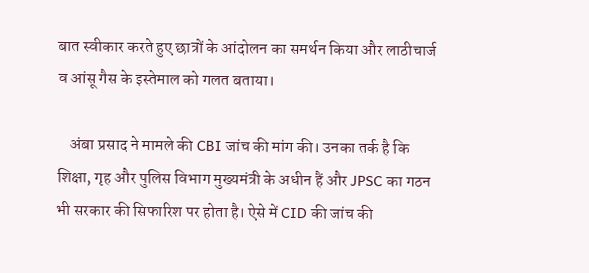बात स्वीकार करते हुए छात्रों के आंदोलन का समर्थन किया और लाठीचार्ज व आंसू गैस के इस्तेमाल को गलत बताया।

    अंबा प्रसाद ने मामले की CBI जांच की मांग की। उनका तर्क है कि शिक्षा, गृह और पुलिस विभाग मुख्यमंत्री के अधीन हैं और JPSC का गठन भी सरकार की सिफारिश पर होता है। ऐसे में CID की जांच की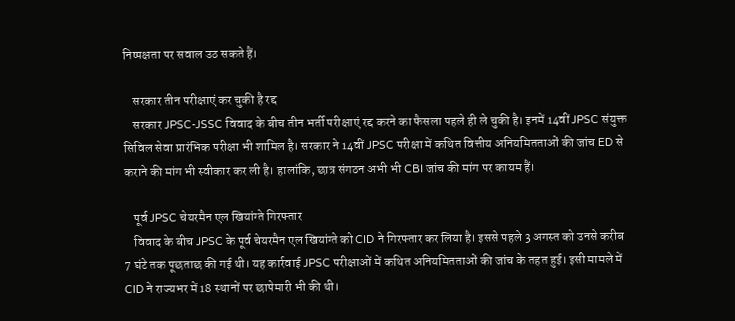निष्पक्षता पर सवाल उठ सकते हैं।

    सरकार तीन परीक्षाएं कर चुकी है रद्द
    सरकार JPSC-JSSC विवाद के बीच तीन भर्ती परीक्षाएं रद्द करने का फैसला पहले ही ले चुकी है। इनमें 14वीं JPSC संयुक्त सिविल सेवा प्रारंभिक परीक्षा भी शामिल है। सरकार ने 14वीं JPSC परीक्षा में कथित वित्तीय अनियमितताओं की जांच ED से कराने की मांग भी स्वीकार कर ली है। हालांकि, छात्र संगठन अभी भी CBI जांच की मांग पर कायम हैं।

    पूर्व JPSC चेयरमैन एल खियांग्ते गिरफ्तार
    विवाद के बीच JPSC के पूर्व चेयरमैन एल खियांग्ते को CID ने गिरफ्तार कर लिया है। इससे पहले 3 अगस्त को उनसे करीब 7 घंटे तक पूछताछ की गई थी। यह कार्रवाई JPSC परीक्षाओं में कथित अनियमितताओं की जांच के तहत हुई। इसी मामले में CID ने राज्यभर में 18 स्थानों पर छापेमारी भी की थी।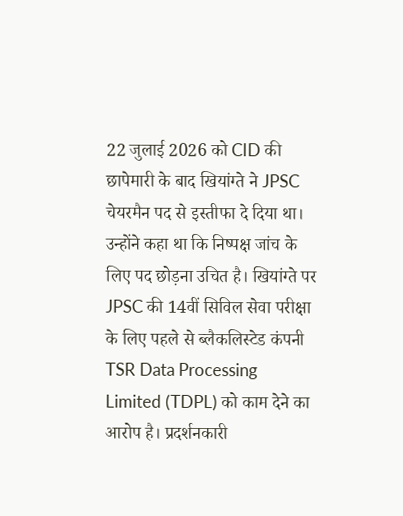22 जुलाई 2026 को CID की छापेमारी के बाद खियांग्ते ने JPSC चेयरमैन पद से इस्तीफा दे दिया था। उन्होंने कहा था कि निष्पक्ष जांच के लिए पद छोड़ना उचित है। खियांग्ते पर JPSC की 14वीं सिविल सेवा परीक्षा के लिए पहले से ब्लैकलिस्टेड कंपनी TSR Data Processing Limited (TDPL) को काम देने का आरोप है। प्रदर्शनकारी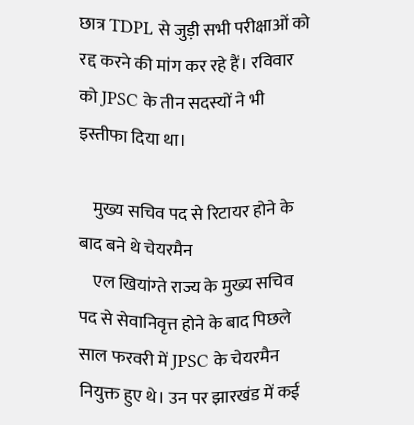छात्र TDPL से जुड़ी सभी परीक्षाओं को रद्द करने की मांग कर रहे हैं। रविवार को JPSC के तीन सदस्यों ने भी इस्तीफा दिया था।

    मुख्य सचिव पद से रिटायर होने के बाद बने थे चेयरमैन
    एल खियांग्ते राज्य के मुख्य सचिव पद से सेवानिवृत्त होने के बाद पिछले साल फरवरी में JPSC के चेयरमैन नियुक्त हुए थे। उन पर झारखंड में कई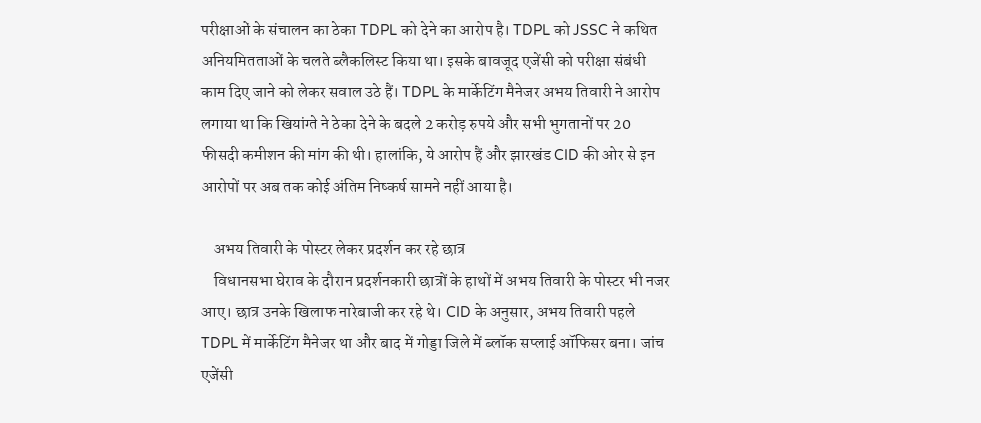परीक्षाओं के संचालन का ठेका TDPL को देने का आरोप है। TDPL को JSSC ने कथित अनियमितताओं के चलते ब्लैकलिस्ट किया था। इसके बावजूद एजेंसी को परीक्षा संबंधी काम दिए जाने को लेकर सवाल उठे हैं। TDPL के मार्केटिंग मैनेजर अभय तिवारी ने आरोप लगाया था कि खियांग्ते ने ठेका देने के बदले 2 करोड़ रुपये और सभी भुगतानों पर 20 फीसदी कमीशन की मांग की थी। हालांकि, ये आरोप हैं और झारखंड CID की ओर से इन आरोपों पर अब तक कोई अंतिम निष्कर्ष सामने नहीं आया है।

    अभय तिवारी के पोस्टर लेकर प्रदर्शन कर रहे छात्र
    विधानसभा घेराव के दौरान प्रदर्शनकारी छात्रों के हाथों में अभय तिवारी के पोस्टर भी नजर आए। छात्र उनके खिलाफ नारेबाजी कर रहे थे। CID के अनुसार, अभय तिवारी पहले TDPL में मार्केटिंग मैनेजर था और बाद में गोड्डा जिले में ब्लॉक सप्लाई ऑफिसर बना। जांच एजेंसी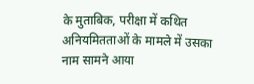के मुताबिक, परीक्षा में कथित अनियमितताओं के मामले में उसका नाम सामने आया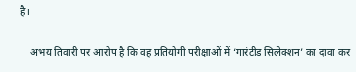है।

    अभय तिवारी पर आरोप है कि वह प्रतियोगी परीक्षाओं में ‘गारंटीड सिलेक्शन’ का दावा कर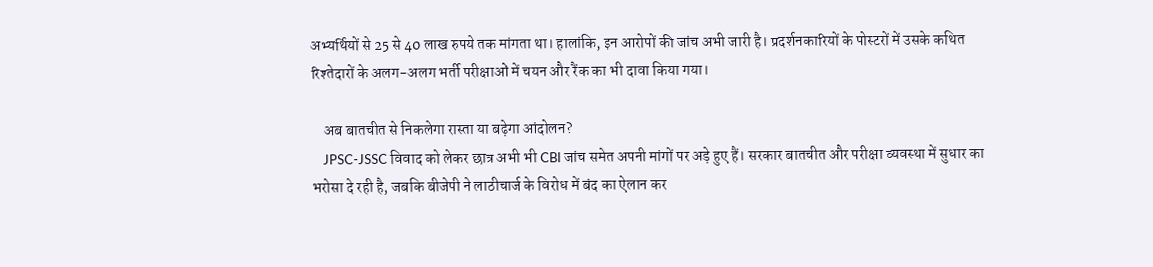अभ्यर्थियों से 25 से 40 लाख रुपये तक मांगता था। हालांकि, इन आरोपों की जांच अभी जारी है। प्रदर्शनकारियों के पोस्टरों में उसके कथित रिश्तेदारों के अलग-अलग भर्ती परीक्षाओं में चयन और रैंक का भी दावा किया गया।

    अब बातचीत से निकलेगा रास्ता या बढ़ेगा आंदोलन?
    JPSC-JSSC विवाद को लेकर छात्र अभी भी CBI जांच समेत अपनी मांगों पर अड़े हुए हैं। सरकार बातचीत और परीक्षा व्यवस्था में सुधार का भरोसा दे रही है, जबकि बीजेपी ने लाठीचार्ज के विरोध में बंद का ऐलान कर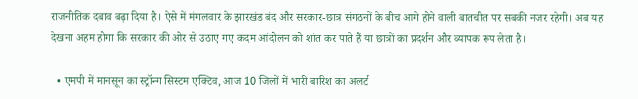राजनीतिक दबाव बढ़ा दिया है। ऐसे में मंगलवार के झारखंड बंद और सरकार-छात्र संगठनों के बीच आगे होने वाली बातचीत पर सबकी नजर रहेगी। अब यह देखना अहम होगा कि सरकार की ओर से उठाए गए कदम आंदोलन को शांत कर पाते हैं या छात्रों का प्रदर्शन और व्यापक रूप लेता है।

  • एमपी में मानसून का स्ट्रॉन्ग सिस्टम एक्टिव, आज 10 जिलों में भारी बारिश का अलर्ट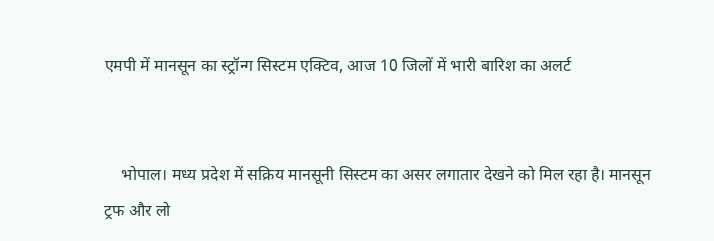एमपी में मानसून का स्ट्रॉन्ग सिस्टम एक्टिव, आज 10 जिलों में भारी बारिश का अलर्ट


    भोपाल। मध्य प्रदेश में सक्रिय मानसूनी सिस्टम का असर लगातार देखने को मिल रहा है। मानसून ट्रफ और लो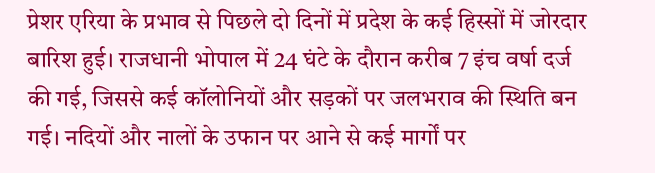प्रेशर एरिया के प्रभाव से पिछले दो दिनों में प्रदेश के कई हिस्सों में जोरदार बारिश हुई। राजधानी भोपाल में 24 घंटे के दौरान करीब 7 इंच वर्षा दर्ज की गई, जिससे कई कॉलोनियों और सड़कों पर जलभराव की स्थिति बन गई। नदियों और नालों के उफान पर आने से कई मार्गों पर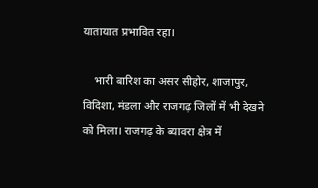यातायात प्रभावित रहा।

    भारी बारिश का असर सीहोर, शाजापुर, विदिशा, मंडला और राजगढ़ जिलों में भी देखने को मिला। राजगढ़ के ब्यावरा क्षेत्र में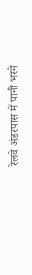रेलवे अंडरपास में पानी भरने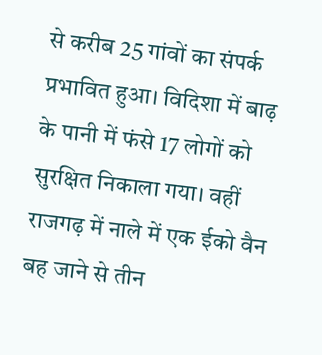से करीब 25 गांवों का संपर्क प्रभावित हुआ। विदिशा में बाढ़ के पानी में फंसे 17 लोगों को सुरक्षित निकाला गया। वहीं राजगढ़ में नाले में एक ईको वैन बह जाने से तीन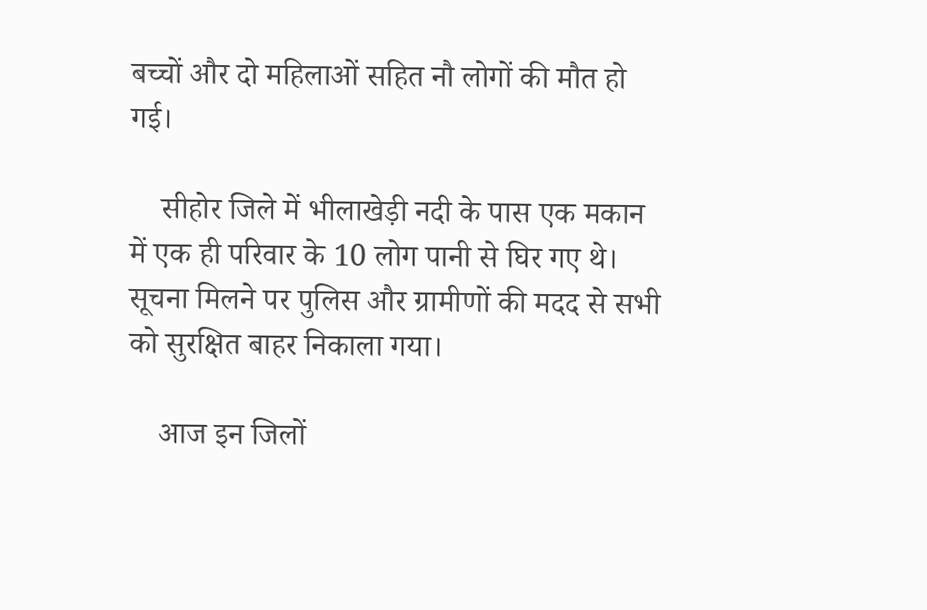बच्चों और दो महिलाओं सहित नौ लोगों की मौत हो गई।

    सीहोर जिले में भीलाखेड़ी नदी के पास एक मकान में एक ही परिवार के 10 लोग पानी से घिर गए थे। सूचना मिलने पर पुलिस और ग्रामीणों की मदद से सभी को सुरक्षित बाहर निकाला गया।

    आज इन जिलों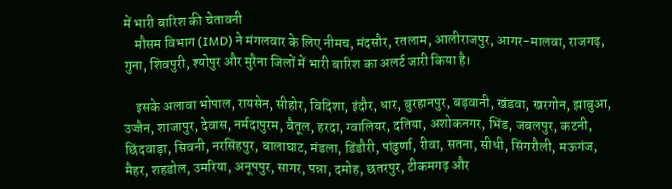में भारी बारिश की चेतावनी
    मौसम विभाग (IMD) ने मंगलवार के लिए नीमच, मंदसौर, रतलाम, आलीराजपुर, आगर-मालवा, राजगढ़, गुना, शिवपुरी, श्योपुर और मुरैना जिलों में भारी बारिश का अलर्ट जारी किया है।

    इसके अलावा भोपाल, रायसेन, सीहोर, विदिशा, इंदौर, धार, बुरहानपुर, बड़वानी, खंडवा, खरगोन, झाबुआ, उज्जैन, शाजापुर, देवास, नर्मदापुरम, बैतूल, हरदा, ग्वालियर, दतिया, अशोकनगर, भिंड, जबलपुर, कटनी, छिंदवाड़ा, सिवनी, नरसिंहपुर, बालाघाट, मंडला, डिंडौरी, पांढुर्णा, रीवा, सतना, सीधी, सिंगरौली, मऊगंज, मैहर, शहडोल, उमरिया, अनूपपुर, सागर, पन्ना, दमोह, छतरपुर, टीकमगढ़ और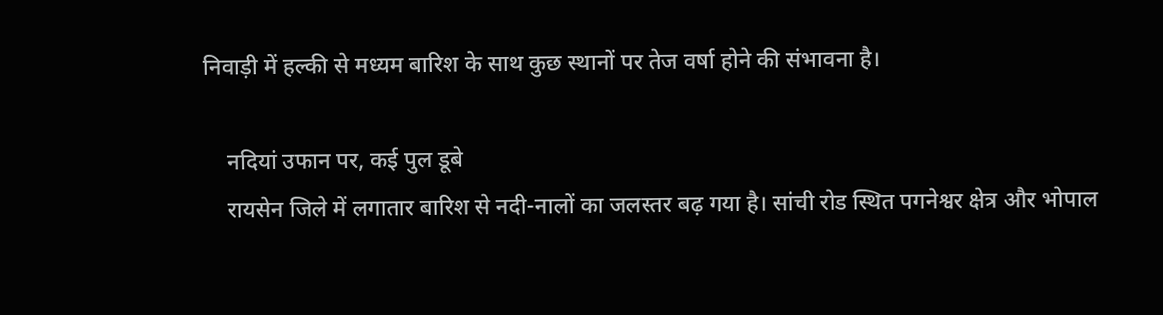निवाड़ी में हल्की से मध्यम बारिश के साथ कुछ स्थानों पर तेज वर्षा होने की संभावना है।

    नदियां उफान पर, कई पुल डूबे
    रायसेन जिले में लगातार बारिश से नदी-नालों का जलस्तर बढ़ गया है। सांची रोड स्थित पगनेश्वर क्षेत्र और भोपाल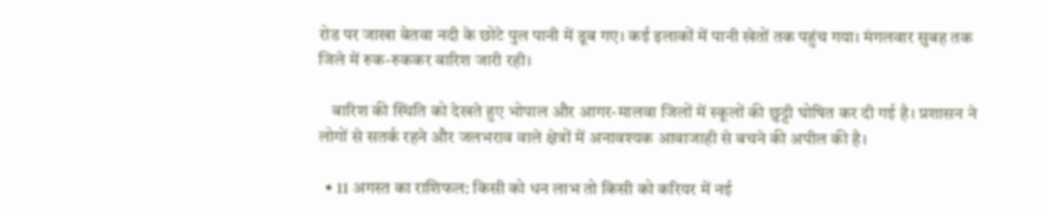रोड पर जाखा बेतवा नदी के छोटे पुल पानी में डूब गए। कई इलाकों में पानी खेतों तक पहुंच गया। मंगलवार सुबह तक जिले में रुक-रुककर बारिश जारी रही।

    बारिश की स्थिति को देखते हुए भोपाल और आगर-मालवा जिलों में स्कूलों की छुट्टी घोषित कर दी गई है। प्रशासन ने लोगों से सतर्क रहने और जलभराव वाले क्षेत्रों में अनावश्यक आवाजाही से बचने की अपील की है।

  • 11 अगस्त का राशिफल: किसी को धन लाभ तो किसी को करियर में नई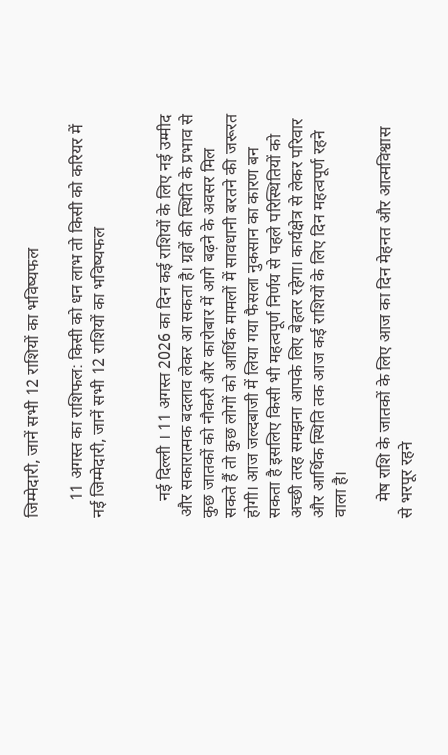जिम्मेदारी, जानें सभी 12 राशियों का भविष्यफल

    11 अगस्त का राशिफल: किसी को धन लाभ तो किसी को करियर में नई जिम्मेदारी, जानें सभी 12 राशियों का भविष्यफल


    नई दिल्ली । 11 अगस्त 2026 का दिन कई राशियों के लिए नई उम्मीद और सकारात्मक बदलाव लेकर आ सकता है। ग्रहों की स्थिति के प्रभाव से कुछ जातकों को नौकरी और कारोबार में आगे बढ़ने के अवसर मिल सकते हैं तो कुछ लोगों को आर्थिक मामलों में सावधानी बरतने की जरूरत होगी। आज जल्दबाजी में लिया गया फैसला नुकसान का कारण बन सकता है इसलिए किसी भी महत्वपूर्ण निर्णय से पहले परिस्थितियों को अच्छी तरह समझना आपके लिए बेहतर रहेगा। कार्यक्षेत्र से लेकर परिवार और आर्थिक स्थिति तक आज कई राशियों के लिए दिन महत्वपूर्ण रहने वाला है।

    मेष राशि के जातकों के लिए आज का दिन मेहनत और आत्मविश्वास से भरपूर रहने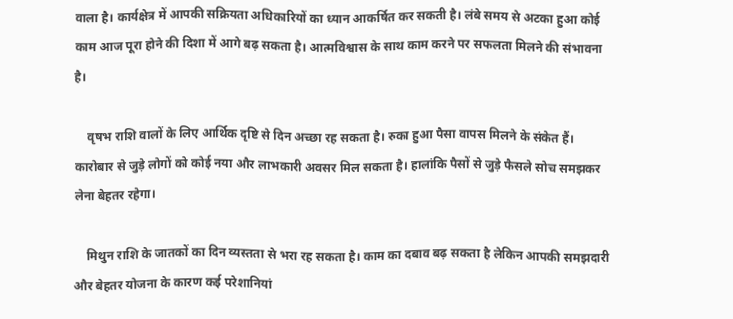वाला है। कार्यक्षेत्र में आपकी सक्रियता अधिकारियों का ध्यान आकर्षित कर सकती है। लंबे समय से अटका हुआ कोई काम आज पूरा होने की दिशा में आगे बढ़ सकता है। आत्मविश्वास के साथ काम करने पर सफलता मिलने की संभावना है।

    वृषभ राशि वालों के लिए आर्थिक दृष्टि से दिन अच्छा रह सकता है। रुका हुआ पैसा वापस मिलने के संकेत हैं। कारोबार से जुड़े लोगों को कोई नया और लाभकारी अवसर मिल सकता है। हालांकि पैसों से जुड़े फैसले सोच समझकर लेना बेहतर रहेगा।

    मिथुन राशि के जातकों का दिन व्यस्तता से भरा रह सकता है। काम का दबाव बढ़ सकता है लेकिन आपकी समझदारी और बेहतर योजना के कारण कई परेशानियां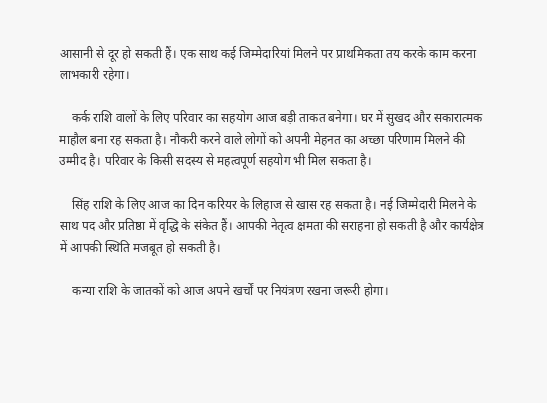आसानी से दूर हो सकती हैं। एक साथ कई जिम्मेदारियां मिलने पर प्राथमिकता तय करके काम करना लाभकारी रहेगा।

    कर्क राशि वालों के लिए परिवार का सहयोग आज बड़ी ताकत बनेगा। घर में सुखद और सकारात्मक माहौल बना रह सकता है। नौकरी करने वाले लोगों को अपनी मेहनत का अच्छा परिणाम मिलने की उम्मीद है। परिवार के किसी सदस्य से महत्वपूर्ण सहयोग भी मिल सकता है।

    सिंह राशि के लिए आज का दिन करियर के लिहाज से खास रह सकता है। नई जिम्मेदारी मिलने के साथ पद और प्रतिष्ठा में वृद्धि के संकेत हैं। आपकी नेतृत्व क्षमता की सराहना हो सकती है और कार्यक्षेत्र में आपकी स्थिति मजबूत हो सकती है।

    कन्या राशि के जातकों को आज अपने खर्चों पर नियंत्रण रखना जरूरी होगा।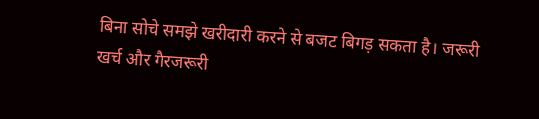बिना सोचे समझे खरीदारी करने से बजट बिगड़ सकता है। जरूरी खर्च और गैरजरूरी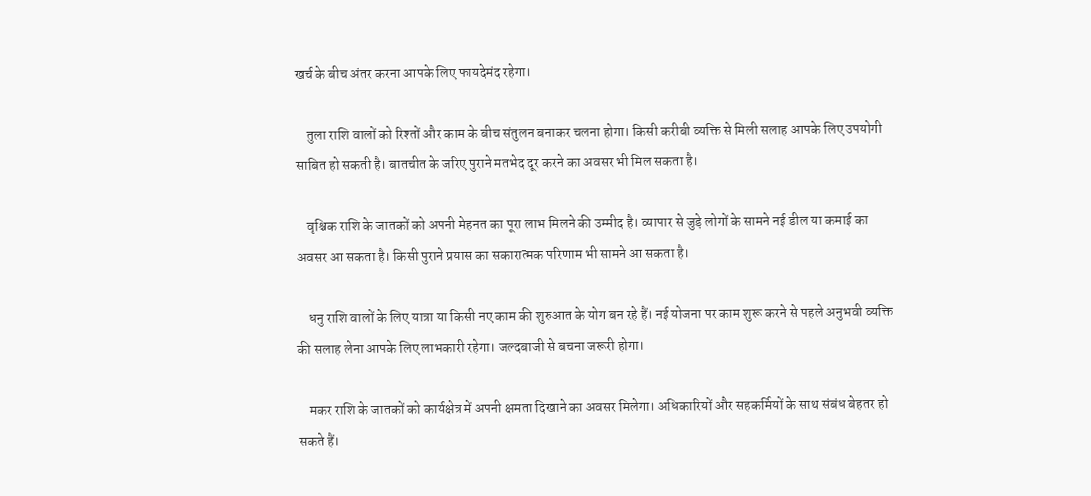खर्च के बीच अंतर करना आपके लिए फायदेमंद रहेगा।

    तुला राशि वालों को रिश्तों और काम के बीच संतुलन बनाकर चलना होगा। किसी करीबी व्यक्ति से मिली सलाह आपके लिए उपयोगी साबित हो सकती है। बातचीत के जरिए पुराने मतभेद दूर करने का अवसर भी मिल सकता है।

    वृश्चिक राशि के जातकों को अपनी मेहनत का पूरा लाभ मिलने की उम्मीद है। व्यापार से जुड़े लोगों के सामने नई डील या कमाई का अवसर आ सकता है। किसी पुराने प्रयास का सकारात्मक परिणाम भी सामने आ सकता है।

    धनु राशि वालों के लिए यात्रा या किसी नए काम की शुरुआत के योग बन रहे हैं। नई योजना पर काम शुरू करने से पहले अनुभवी व्यक्ति की सलाह लेना आपके लिए लाभकारी रहेगा। जल्दबाजी से बचना जरूरी होगा।

    मकर राशि के जातकों को कार्यक्षेत्र में अपनी क्षमता दिखाने का अवसर मिलेगा। अधिकारियों और सहकर्मियों के साथ संबंध बेहतर हो सकते हैं।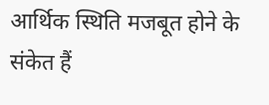आर्थिक स्थिति मजबूत होने के संकेत हैं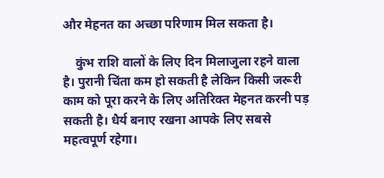और मेहनत का अच्छा परिणाम मिल सकता है।

    कुंभ राशि वालों के लिए दिन मिलाजुला रहने वाला है। पुरानी चिंता कम हो सकती है लेकिन किसी जरूरी काम को पूरा करने के लिए अतिरिक्त मेहनत करनी पड़ सकती है। धैर्य बनाए रखना आपके लिए सबसे महत्वपूर्ण रहेगा।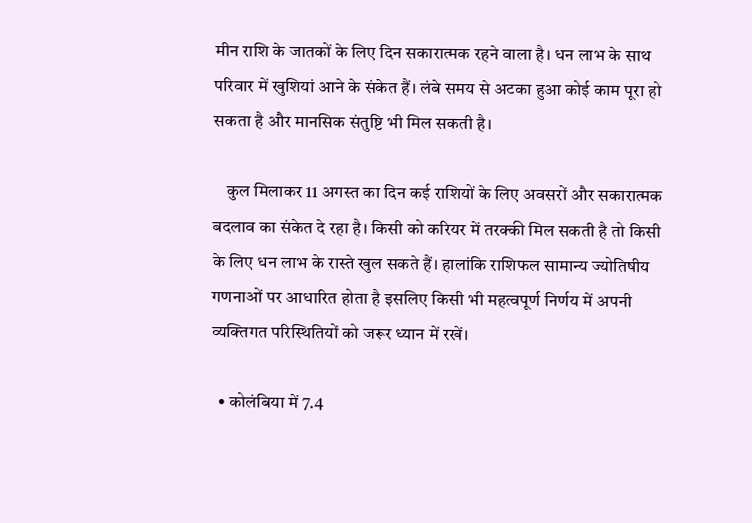मीन राशि के जातकों के लिए दिन सकारात्मक रहने वाला है। धन लाभ के साथ परिवार में खुशियां आने के संकेत हैं। लंबे समय से अटका हुआ कोई काम पूरा हो सकता है और मानसिक संतुष्टि भी मिल सकती है।

    कुल मिलाकर 11 अगस्त का दिन कई राशियों के लिए अवसरों और सकारात्मक बदलाव का संकेत दे रहा है। किसी को करियर में तरक्की मिल सकती है तो किसी के लिए धन लाभ के रास्ते खुल सकते हैं। हालांकि राशिफल सामान्य ज्योतिषीय गणनाओं पर आधारित होता है इसलिए किसी भी महत्वपूर्ण निर्णय में अपनी व्यक्तिगत परिस्थितियों को जरूर ध्यान में रखें।

  • कोलंबिया में 7.4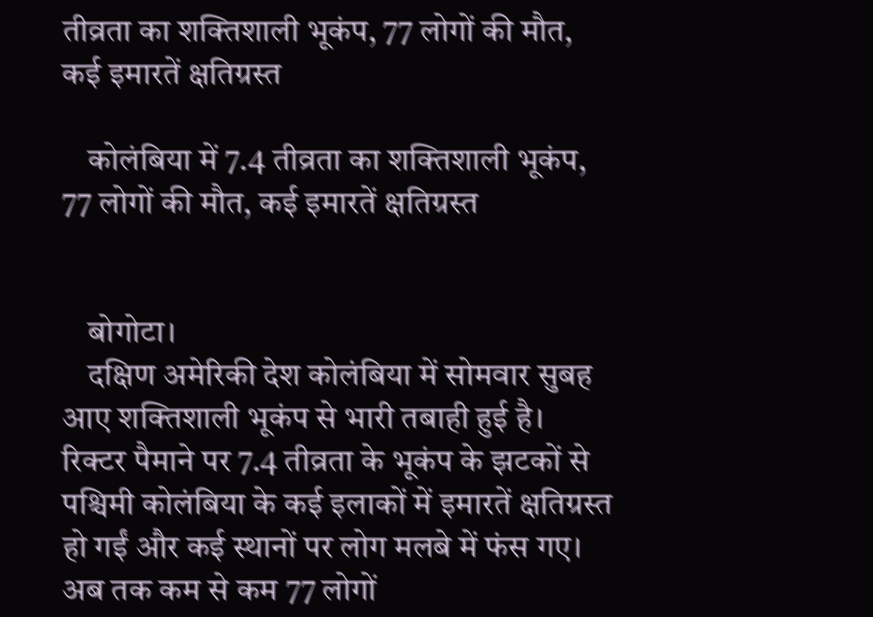तीव्रता का शक्तिशाली भूकंप, 77 लोगों की मौत, कई इमारतें क्षतिग्रस्त

    कोलंबिया में 7.4 तीव्रता का शक्तिशाली भूकंप, 77 लोगों की मौत, कई इमारतें क्षतिग्रस्त


    बोगोटा।
    दक्षिण अमेरिकी देश कोलंबिया में सोमवार सुबह आए शक्तिशाली भूकंप से भारी तबाही हुई है। रिक्टर पैमाने पर 7.4 तीव्रता के भूकंप के झटकों से पश्चिमी कोलंबिया के कई इलाकों में इमारतें क्षतिग्रस्त हो गईं और कई स्थानों पर लोग मलबे में फंस गए। अब तक कम से कम 77 लोगों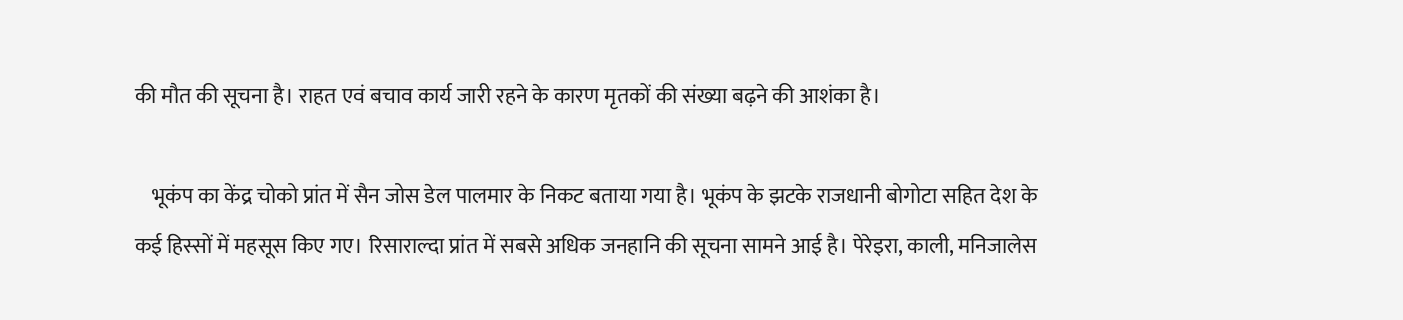की मौत की सूचना है। राहत एवं बचाव कार्य जारी रहने के कारण मृतकों की संख्या बढ़ने की आशंका है।

    भूकंप का केंद्र चोको प्रांत में सैन जोस डेल पालमार के निकट बताया गया है। भूकंप के झटके राजधानी बोगोटा सहित देश के कई हिस्सों में महसूस किए गए। रिसाराल्दा प्रांत में सबसे अधिक जनहानि की सूचना सामने आई है। पेरेइरा, काली, मनिजालेस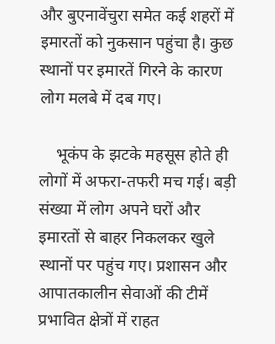और बुएनावेंचुरा समेत कई शहरों में इमारतों को नुकसान पहुंचा है। कुछ स्थानों पर इमारतें गिरने के कारण लोग मलबे में दब गए।

    भूकंप के झटके महसूस होते ही लोगों में अफरा-तफरी मच गई। बड़ी संख्या में लोग अपने घरों और इमारतों से बाहर निकलकर खुले स्थानों पर पहुंच गए। प्रशासन और आपातकालीन सेवाओं की टीमें प्रभावित क्षेत्रों में राहत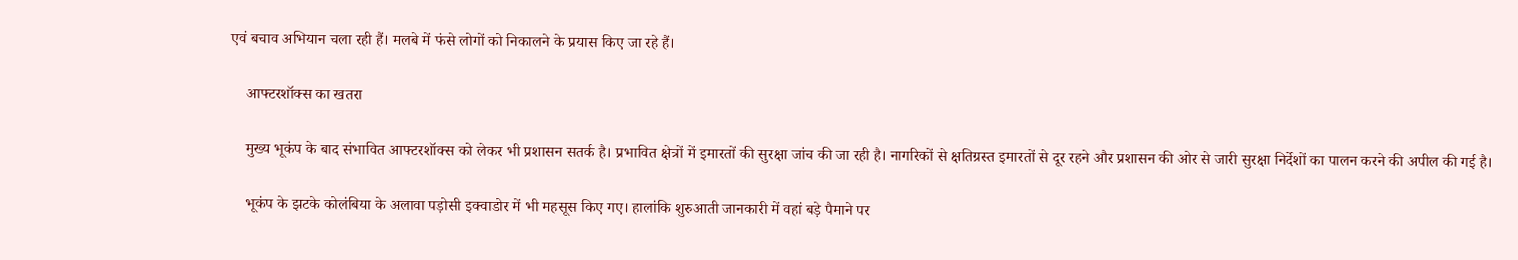एवं बचाव अभियान चला रही हैं। मलबे में फंसे लोगों को निकालने के प्रयास किए जा रहे हैं।

    आफ्टरशॉक्स का खतरा

    मुख्य भूकंप के बाद संभावित आफ्टरशॉक्स को लेकर भी प्रशासन सतर्क है। प्रभावित क्षेत्रों में इमारतों की सुरक्षा जांच की जा रही है। नागरिकों से क्षतिग्रस्त इमारतों से दूर रहने और प्रशासन की ओर से जारी सुरक्षा निर्देशों का पालन करने की अपील की गई है।

    भूकंप के झटके कोलंबिया के अलावा पड़ोसी इक्वाडोर में भी महसूस किए गए। हालांकि शुरुआती जानकारी में वहां बड़े पैमाने पर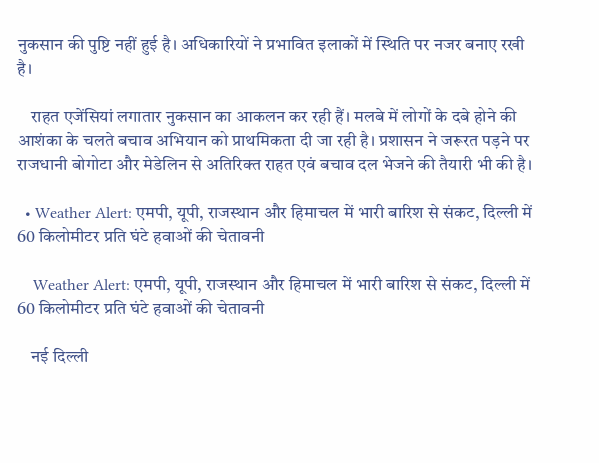नुकसान की पुष्टि नहीं हुई है। अधिकारियों ने प्रभावित इलाकों में स्थिति पर नजर बनाए रखी है।

    राहत एजेंसियां लगातार नुकसान का आकलन कर रही हैं। मलबे में लोगों के दबे होने की आशंका के चलते बचाव अभियान को प्राथमिकता दी जा रही है। प्रशासन ने जरूरत पड़ने पर राजधानी बोगोटा और मेडेलिन से अतिरिक्त राहत एवं बचाव दल भेजने की तैयारी भी की है।

  • Weather Alert: एमपी, यूपी, राजस्थान और हिमाचल में भारी बारिश से संकट, दिल्ली में 60 किलोमीटर प्रति घंटे हवाओं की चेतावनी

    Weather Alert: एमपी, यूपी, राजस्थान और हिमाचल में भारी बारिश से संकट, दिल्ली में 60 किलोमीटर प्रति घंटे हवाओं की चेतावनी

    नई दिल्ली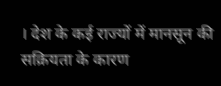। देश के कई राज्यों में मानसून की सक्रियता के कारण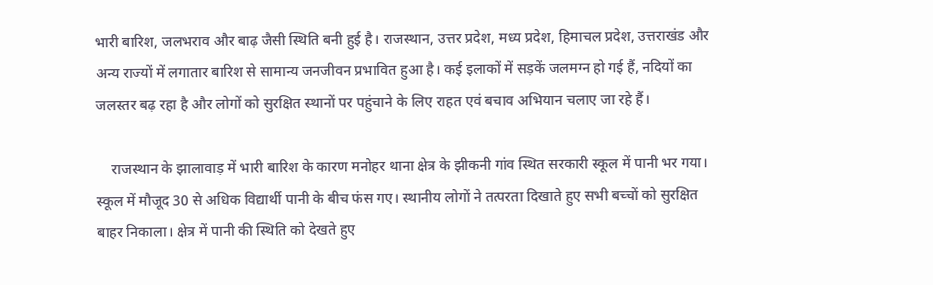भारी बारिश, जलभराव और बाढ़ जैसी स्थिति बनी हुई है। राजस्थान, उत्तर प्रदेश, मध्य प्रदेश, हिमाचल प्रदेश, उत्तराखंड और अन्य राज्यों में लगातार बारिश से सामान्य जनजीवन प्रभावित हुआ है। कई इलाकों में सड़कें जलमग्न हो गई हैं, नदियों का जलस्तर बढ़ रहा है और लोगों को सुरक्षित स्थानों पर पहुंचाने के लिए राहत एवं बचाव अभियान चलाए जा रहे हैं।

    राजस्थान के झालावाड़ में भारी बारिश के कारण मनोहर थाना क्षेत्र के झीकनी गांव स्थित सरकारी स्कूल में पानी भर गया। स्कूल में मौजूद 30 से अधिक विद्यार्थी पानी के बीच फंस गए। स्थानीय लोगों ने तत्परता दिखाते हुए सभी बच्चों को सुरक्षित बाहर निकाला। क्षेत्र में पानी की स्थिति को देखते हुए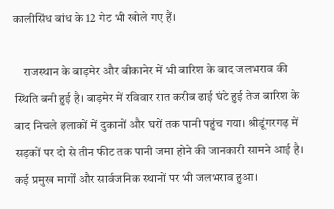कालीसिंध बांध के 12 गेट भी खोले गए हैं।

    राजस्थान के बाड़मेर और बीकानेर में भी बारिश के बाद जलभराव की स्थिति बनी हुई है। बाड़मेर में रविवार रात करीब ढाई घंटे हुई तेज बारिश के बाद निचले इलाकों में दुकानों और घरों तक पानी पहुंच गया। श्रीडूंगरगढ़ में सड़कों पर दो से तीन फीट तक पानी जमा होने की जानकारी सामने आई है। कई प्रमुख मार्गों और सार्वजनिक स्थानों पर भी जलभराव हुआ।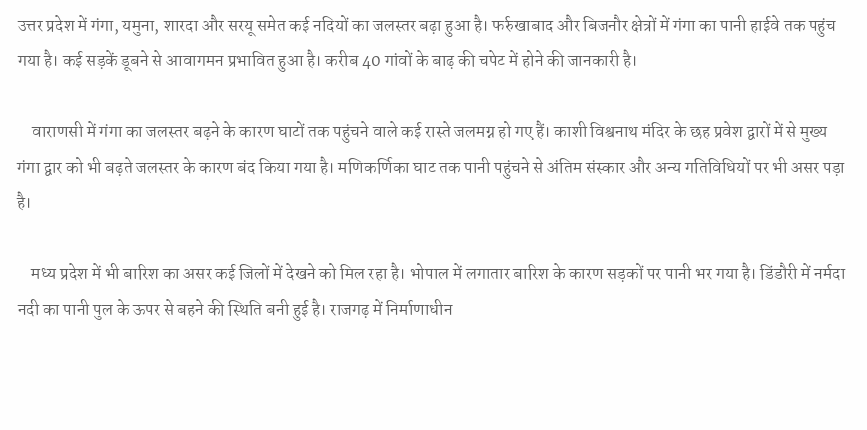उत्तर प्रदेश में गंगा, यमुना, शारदा और सरयू समेत कई नदियों का जलस्तर बढ़ा हुआ है। फर्रुखाबाद और बिजनौर क्षेत्रों में गंगा का पानी हाईवे तक पहुंच गया है। कई सड़कें डूबने से आवागमन प्रभावित हुआ है। करीब 40 गांवों के बाढ़ की चपेट में होने की जानकारी है।

    वाराणसी में गंगा का जलस्तर बढ़ने के कारण घाटों तक पहुंचने वाले कई रास्ते जलमग्न हो गए हैं। काशी विश्वनाथ मंदिर के छह प्रवेश द्वारों में से मुख्य गंगा द्वार को भी बढ़ते जलस्तर के कारण बंद किया गया है। मणिकर्णिका घाट तक पानी पहुंचने से अंतिम संस्कार और अन्य गतिविधियों पर भी असर पड़ा है।

    मध्य प्रदेश में भी बारिश का असर कई जिलों में देखने को मिल रहा है। भोपाल में लगातार बारिश के कारण सड़कों पर पानी भर गया है। डिंडौरी में नर्मदा नदी का पानी पुल के ऊपर से बहने की स्थिति बनी हुई है। राजगढ़ में निर्माणाधीन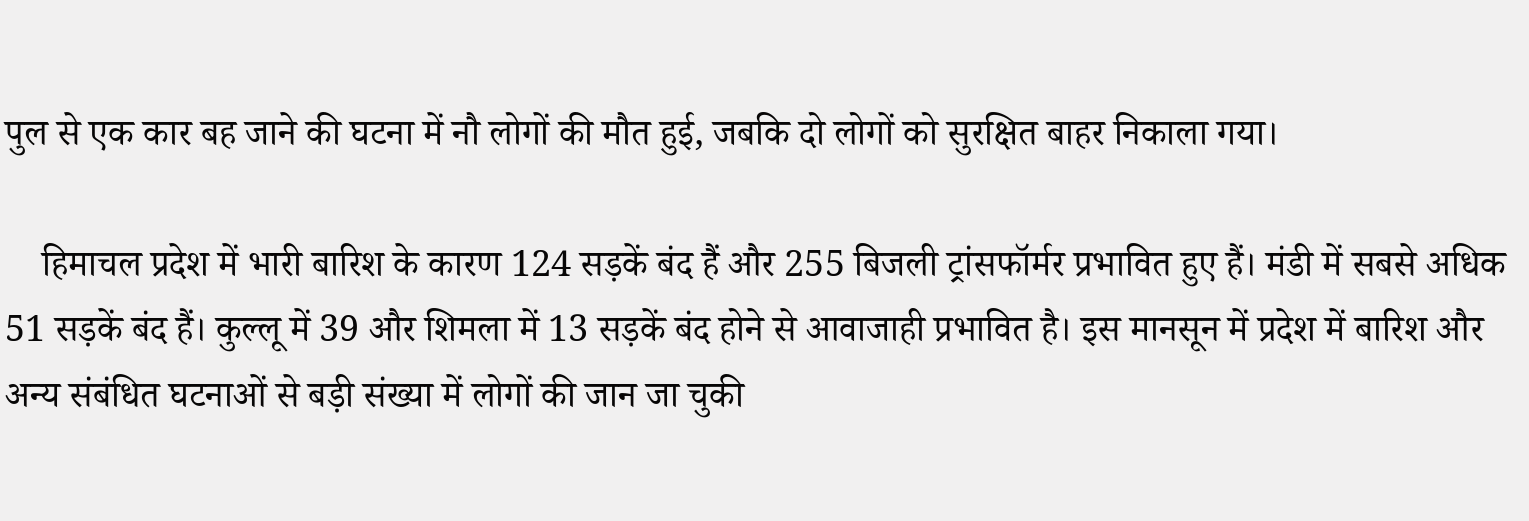पुल से एक कार बह जाने की घटना में नौ लोगों की मौत हुई, जबकि दो लोगों को सुरक्षित बाहर निकाला गया।

    हिमाचल प्रदेश में भारी बारिश के कारण 124 सड़कें बंद हैं और 255 बिजली ट्रांसफॉर्मर प्रभावित हुए हैं। मंडी में सबसे अधिक 51 सड़कें बंद हैं। कुल्लू में 39 और शिमला में 13 सड़कें बंद होने से आवाजाही प्रभावित है। इस मानसून में प्रदेश में बारिश और अन्य संबंधित घटनाओं से बड़ी संख्या में लोगों की जान जा चुकी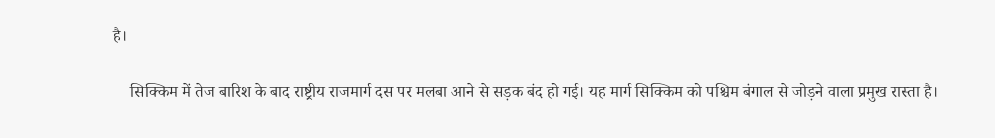है।

    सिक्किम में तेज बारिश के बाद राष्ट्रीय राजमार्ग दस पर मलबा आने से सड़क बंद हो गई। यह मार्ग सिक्किम को पश्चिम बंगाल से जोड़ने वाला प्रमुख रास्ता है।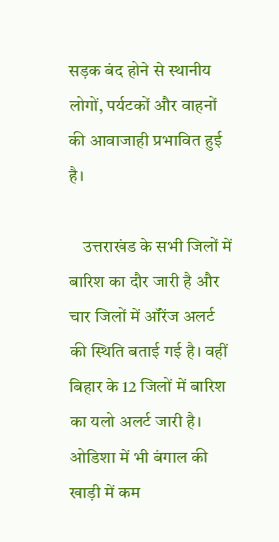सड़क बंद होने से स्थानीय लोगों, पर्यटकों और वाहनों की आवाजाही प्रभावित हुई है।

    उत्तराखंड के सभी जिलों में बारिश का दौर जारी है और चार जिलों में ऑरेंज अलर्ट की स्थिति बताई गई है। वहीं बिहार के 12 जिलों में बारिश का यलो अलर्ट जारी है। ओडिशा में भी बंगाल की खाड़ी में कम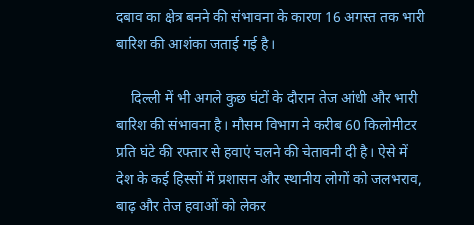दबाव का क्षेत्र बनने की संभावना के कारण 16 अगस्त तक भारी बारिश की आशंका जताई गई है।

    दिल्ली में भी अगले कुछ घंटों के दौरान तेज आंधी और भारी बारिश की संभावना है। मौसम विभाग ने करीब 60 किलोमीटर प्रति घंटे की रफ्तार से हवाएं चलने की चेतावनी दी है। ऐसे में देश के कई हिस्सों में प्रशासन और स्थानीय लोगों को जलभराव, बाढ़ और तेज हवाओं को लेकर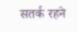सतर्क रहने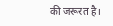की जरूरत है।